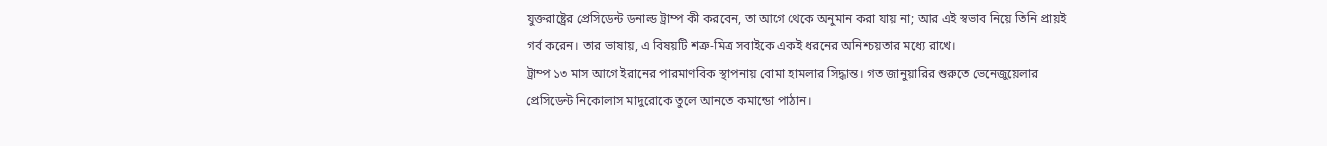যুক্তরাষ্ট্রের প্রেসিডেন্ট ডনাল্ড ট্রাম্প কী করবেন, তা আগে থেকে অনুমান করা যায় না; আর এই স্বভাব নিয়ে তিনি প্রায়ই গর্ব করেন। তার ভাষায়, এ বিষয়টি শত্রু-মিত্র সবাইকে একই ধরনের অনিশ্চয়তার মধ্যে রাখে।
ট্রাম্প ১৩ মাস আগে ইরানের পারমাণবিক স্থাপনায় বোমা হামলার সিদ্ধান্ত। গত জানুয়ারির শুরুতে ভেনেজুয়েলার প্রেসিডেন্ট নিকোলাস মাদুরোকে তুলে আনতে কমান্ডো পাঠান।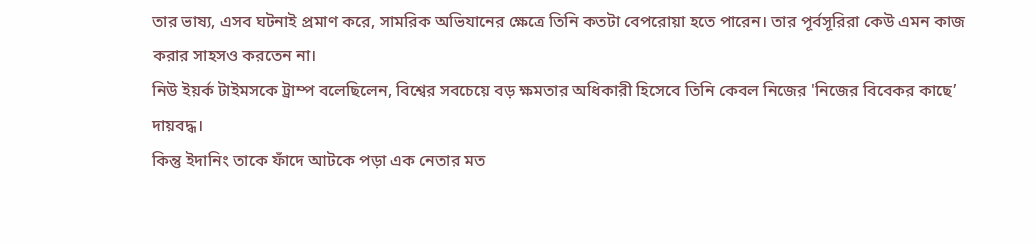তার ভাষ্য, এসব ঘটনাই প্রমাণ করে, সামরিক অভিযানের ক্ষেত্রে তিনি কতটা বেপরোয়া হতে পারেন। তার পূর্বসূরিরা কেউ এমন কাজ করার সাহসও করতেন না।
নিউ ইয়র্ক টাইমসকে ট্রাম্প বলেছিলেন, বিশ্বের সবচেয়ে বড় ক্ষমতার অধিকারী হিসেবে তিনি কেবল নিজের 'নিজের বিবেকর কাছে’ দায়বদ্ধ।
কিন্তু ইদানিং তাকে ফাঁদে আটকে পড়া এক নেতার মত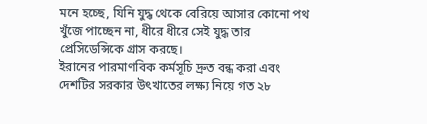মনে হচ্ছে, যিনি যুদ্ধ থেকে বেরিয়ে আসার কোনো পথ খুঁজে পাচ্ছেন না, ধীরে ধীরে সেই যুদ্ধ তার প্রেসিডেন্সিকে গ্রাস করছে।
ইরানের পারমাণবিক কর্মসূচি দ্রুত বন্ধ করা এবং দেশটির সরকার উৎখাতের লক্ষ্য নিয়ে গত ২৮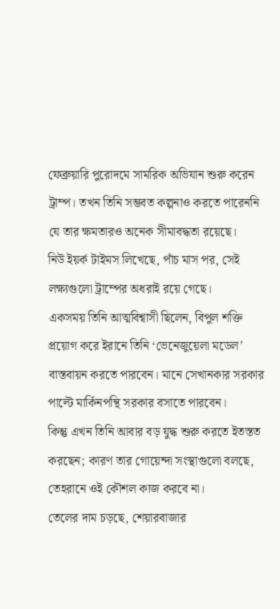ফেব্রুয়ারি পুরোদমে সামরিক অভিযান শুরু করেন ট্রাম্প। তখন তিনি সম্ভবত কল্পনাও করতে পারেননি যে তার ক্ষমতারও অনেক সীমাবদ্ধতা রয়েছে।
নিউ ইয়র্ক টাইমস লিখেছে, পাঁচ মাস পর, সেই লক্ষ্যগুলো ট্রাম্পের অধরাই রয়ে গেছে।
একসময় তিনি আত্মবিশ্বাসী ছিলেন, বিপুল শক্তি প্রয়োগ করে ইরানে তিনি ‘ভেনেজুয়েলা মডেল’ বাস্তবায়ন করতে পারবেন। মানে সেখানকার সরকার পাল্টে মার্কিনপন্থি সরকার বসাতে পারবেন।
কিন্তু এখন তিনি আবার বড় যুদ্ধ শুরু করতে ইতস্তত করছেন; কারণ তার গোয়েন্দা সংস্থাগুলো বলছে, তেহরানে ওই কৌশল কাজ করবে না।
তেলের দাম চড়ছে, শেয়ারবাজার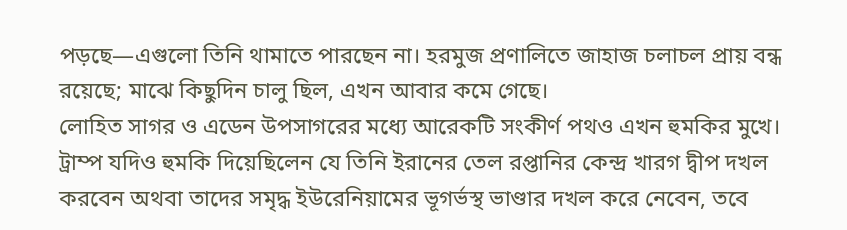পড়ছে—এগুলো তিনি থামাতে পারছেন না। হরমুজ প্রণালিতে জাহাজ চলাচল প্রায় বন্ধ রয়েছে; মাঝে কিছুদিন চালু ছিল, এখন আবার কমে গেছে।
লোহিত সাগর ও এডেন উপসাগরের মধ্যে আরেকটি সংকীর্ণ পথও এখন হুমকির মুখে। ট্রাম্প যদিও হুমকি দিয়েছিলেন যে তিনি ইরানের তেল রপ্তানির কেন্দ্র খারগ দ্বীপ দখল করবেন অথবা তাদের সমৃদ্ধ ইউরেনিয়ামের ভূগর্ভস্থ ভাণ্ডার দখল করে নেবেন, তবে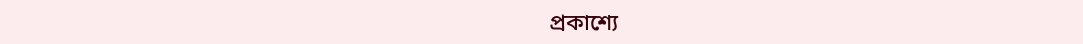প্রকাশ্যে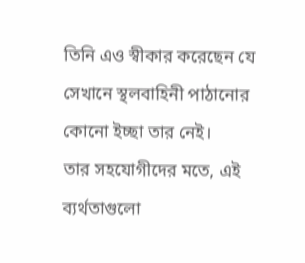তিনি এও স্বীকার করেছেন যে সেখানে স্থলবাহিনী পাঠানোর কোনো ইচ্ছা তার নেই।
তার সহযোগীদের মতে, এই ব্যর্থতাগুলো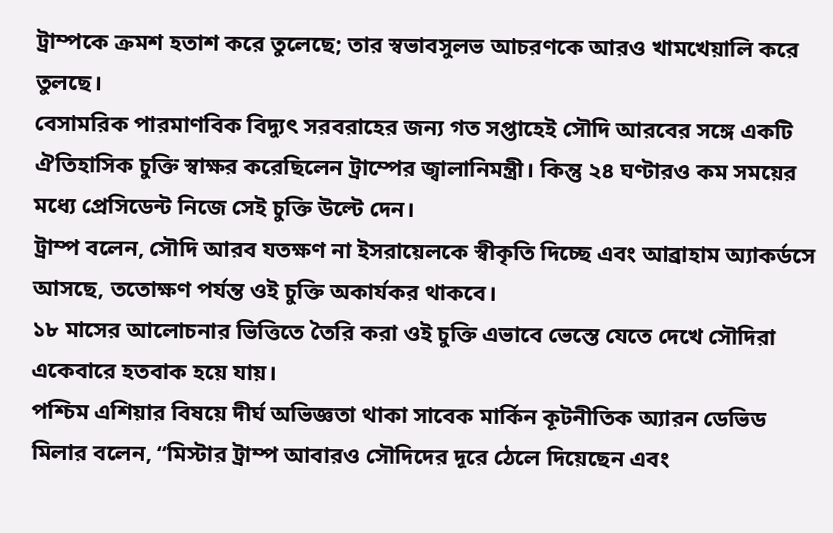ট্রাম্পকে ক্রমশ হতাশ করে তুলেছে; তার স্বভাবসুলভ আচরণকে আরও খামখেয়ালি করে তুলছে।
বেসামরিক পারমাণবিক বিদ্যুৎ সরবরাহের জন্য গত সপ্তাহেই সৌদি আরবের সঙ্গে একটি ঐতিহাসিক চুক্তি স্বাক্ষর করেছিলেন ট্রাম্পের জ্বালানিমন্ত্রী। কিন্তু ২৪ ঘণ্টারও কম সময়ের মধ্যে প্রেসিডেন্ট নিজে সেই চুক্তি উল্টে দেন।
ট্রাম্প বলেন, সৌদি আরব যতক্ষণ না ইসরায়েলকে স্বীকৃতি দিচ্ছে এবং আব্রাহাম অ্যাকর্ডসে আসছে, ততোক্ষণ পর্যন্ত ওই চুক্তি অকার্যকর থাকবে।
১৮ মাসের আলোচনার ভিত্তিতে তৈরি করা ওই চুক্তি এভাবে ভেস্তে যেতে দেখে সৌদিরা একেবারে হতবাক হয়ে যায়।
পশ্চিম এশিয়ার বিষয়ে দীর্ঘ অভিজ্ঞতা থাকা সাবেক মার্কিন কূটনীতিক অ্যারন ডেভিড মিলার বলেন, “মিস্টার ট্রাম্প আবারও সৌদিদের দূরে ঠেলে দিয়েছেন এবং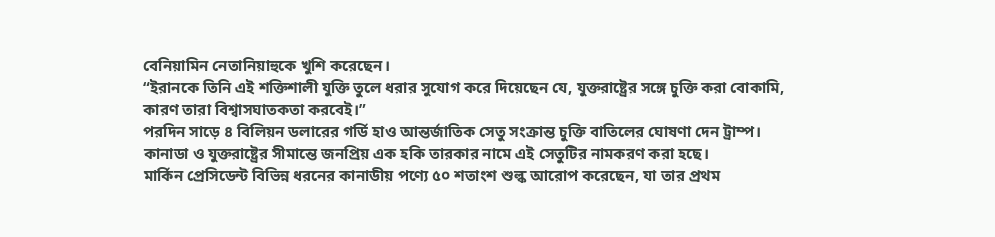বেনিয়ামিন নেতানিয়াহুকে খুশি করেছেন।
“ইরানকে তিনি এই শক্তিশালী যুক্তি তুলে ধরার সুযোগ করে দিয়েছেন যে, যুক্তরাষ্ট্রের সঙ্গে চুক্তি করা বোকামি, কারণ তারা বিশ্বাসঘাতকতা করবেই।”
পরদিন সাড়ে ৪ বিলিয়ন ডলারের গর্ডি হাও আন্তর্জাতিক সেতু সংক্রান্ত চুক্তি বাতিলের ঘোষণা দেন ট্রাম্প। কানাডা ও যুক্তরাষ্ট্রের সীমান্তে জনপ্রিয় এক হকি তারকার নামে এই সেতুটির নামকরণ করা হছে।
মার্কিন প্রেসিডেন্ট বিভিন্ন ধরনের কানাডীয় পণ্যে ৫০ শতাংশ শুল্ক আরোপ করেছেন, যা তার প্রথম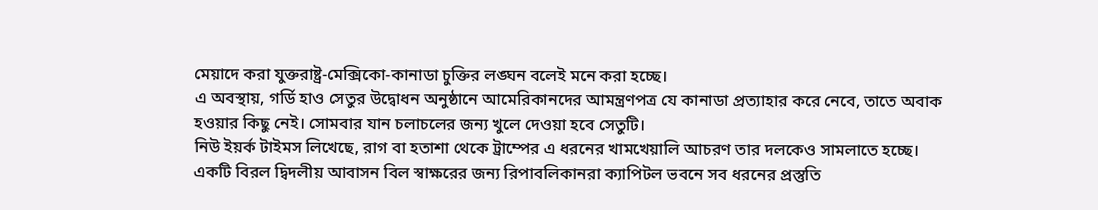মেয়াদে করা যুক্তরাষ্ট্র-মেক্সিকো-কানাডা চুক্তির লঙ্ঘন বলেই মনে করা হচ্ছে।
এ অবস্থায়, গর্ডি হাও সেতুর উদ্বোধন অনুষ্ঠানে আমেরিকানদের আমন্ত্রণপত্র যে কানাডা প্রত্যাহার করে নেবে, তাতে অবাক হওয়ার কিছু নেই। সোমবার যান চলাচলের জন্য খুলে দেওয়া হবে সেতুটি।
নিউ ইয়র্ক টাইমস লিখেছে, রাগ বা হতাশা থেকে ট্রাম্পের এ ধরনের খামখেয়ালি আচরণ তার দলকেও সামলাতে হচ্ছে।
একটি বিরল দ্বিদলীয় আবাসন বিল স্বাক্ষরের জন্য রিপাবলিকানরা ক্যাপিটল ভবনে সব ধরনের প্রস্তুতি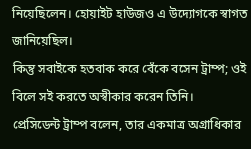নিয়েছিলেন। হোয়াইট হাউজও এ উদ্যোগকে স্বাগত জানিয়েছিল।
কিন্তু সবাইকে হতবাক করে বেঁকে বসেন ট্রাম্প; ওই বিলে সই করতে অস্বীকার করেন তিনি।
প্রেসিডেন্ট ট্রাম্প বলেন, তার একমাত্র অগ্রাধিকার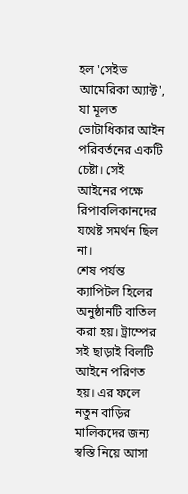হল 'সেইভ আমেরিকা অ্যাক্ট', যা মূলত ভোটাধিকার আইন পরিবর্তনের একটি চেষ্টা। সেই আইনের পক্ষে রিপাবলিকানদের যথেষ্ট সমর্থন ছিল না।
শেষ পর্যন্ত ক্যাপিটল হিলের অনুষ্ঠানটি বাতিল করা হয়। ট্রাম্পের সই ছাড়াই বিলটি আইনে পরিণত হয়। এর ফলে নতুন বাড়ির মালিকদের জন্য স্বস্তি নিয়ে আসা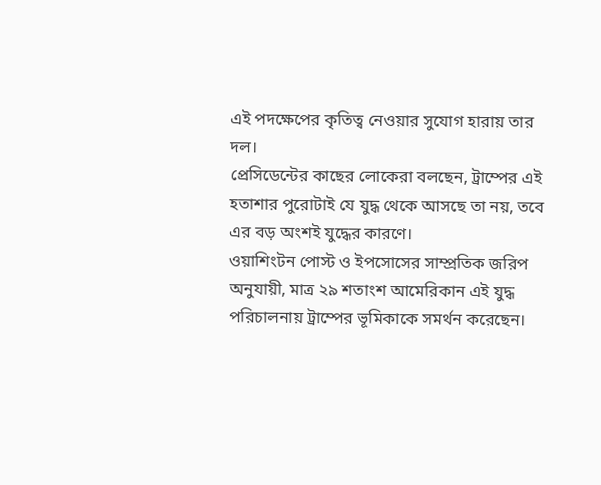এই পদক্ষেপের কৃতিত্ব নেওয়ার সুযোগ হারায় তার দল।
প্রেসিডেন্টের কাছের লোকেরা বলছেন, ট্রাম্পের এই হতাশার পুরোটাই যে যুদ্ধ থেকে আসছে তা নয়, তবে এর বড় অংশই যুদ্ধের কারণে।
ওয়াশিংটন পোস্ট ও ইপসোসের সাম্প্রতিক জরিপ অনুযায়ী, মাত্র ২৯ শতাংশ আমেরিকান এই যুদ্ধ পরিচালনায় ট্রাম্পের ভূমিকাকে সমর্থন করেছেন।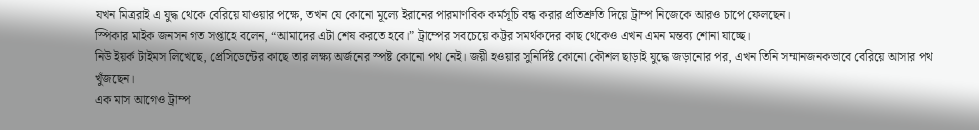যখন মিত্ররাই এ যুদ্ধ থেকে বেরিয়ে যাওয়ার পক্ষে, তখন যে কোনো মূল্যে ইরানের পারমাণবিক কর্মসূচি বন্ধ করার প্রতিশ্রুতি দিয়ে ট্রাম্প নিজেকে আরও চাপে ফেলছেন।
স্পিকার মাইক জনসন গত সপ্তাহে বলেন, “আমাদের এটা শেষ করতে হবে।” ট্রাম্পের সবচেয়ে কট্টর সমর্থকদের কাছ থেকেও এখন এমন মন্তব্য শোনা যাচ্ছে।
নিউ ইয়র্ক টাইমস লিখেছে, প্রেসিডেন্টের কাছে তার লক্ষ্য অর্জনের স্পষ্ট কোনো পথ নেই। জয়ী হওয়ার সুনির্দিষ্ট কোনো কৌশল ছাড়াই যুদ্ধে জড়ানোর পর, এখন তিনি সম্মানজনকভাবে বেরিয়ে আসার পথ খুঁজছেন।
এক মাস আগেও ট্রাম্প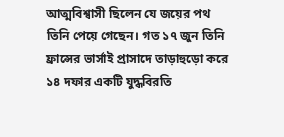আত্মবিশ্বাসী ছিলেন যে জয়ের পথ তিনি পেয়ে গেছেন। গত ১৭ জুন তিনি ফ্রান্সের ভার্সাই প্রাসাদে তাড়াহুড়ো করে ১৪ দফার একটি যুদ্ধবিরতি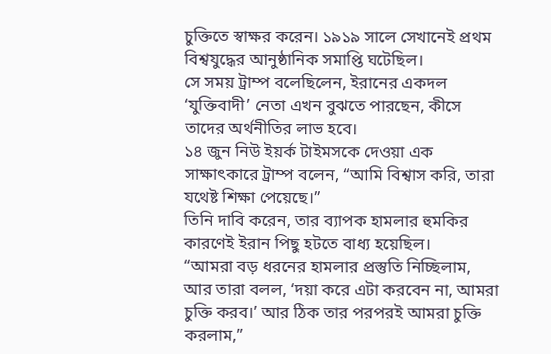চুক্তিতে স্বাক্ষর করেন। ১৯১৯ সালে সেখানেই প্রথম বিশ্বযুদ্ধের আনুষ্ঠানিক সমাপ্তি ঘটেছিল।
সে সময় ট্রাম্প বলেছিলেন, ইরানের একদল ‘যুক্তিবাদী’ নেতা এখন বুঝতে পারছেন, কীসে তাদের অর্থনীতির লাভ হবে।
১৪ জুন নিউ ইয়র্ক টাইমসকে দেওয়া এক সাক্ষাৎকারে ট্রাম্প বলেন, “আমি বিশ্বাস করি, তারা যথেষ্ট শিক্ষা পেয়েছে।”
তিনি দাবি করেন, তার ব্যাপক হামলার হুমকির কারণেই ইরান পিছু হটতে বাধ্য হয়েছিল।
“আমরা বড় ধরনের হামলার প্রস্তুতি নিচ্ছিলাম, আর তারা বলল, ‘দয়া করে এটা করবেন না, আমরা চুক্তি করব।’ আর ঠিক তার পরপরই আমরা চুক্তি করলাম,”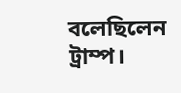বলেছিলেন ট্রাম্প।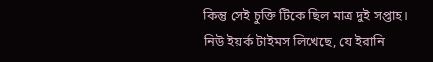কিন্তু সেই চুক্তি টিকে ছিল মাত্র দুই সপ্তাহ।
নিউ ইয়র্ক টাইমস লিখেছে, যে ইরানি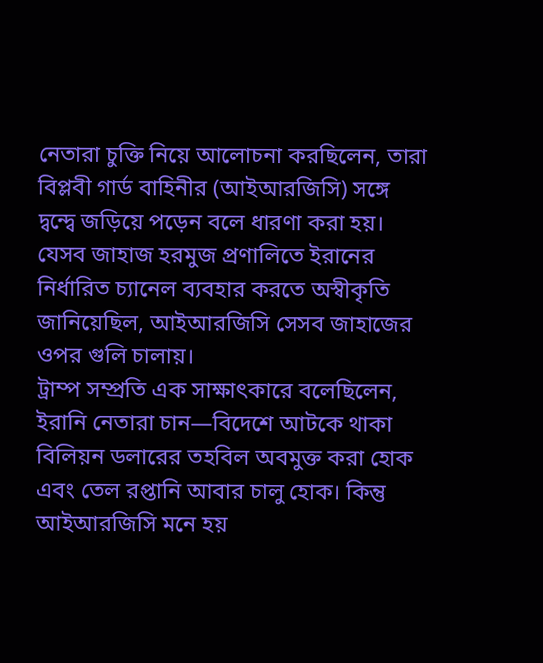নেতারা চুক্তি নিয়ে আলোচনা করছিলেন, তারা বিপ্লবী গার্ড বাহিনীর (আইআরজিসি) সঙ্গে দ্বন্দ্বে জড়িয়ে পড়েন বলে ধারণা করা হয়। যেসব জাহাজ হরমুজ প্রণালিতে ইরানের নির্ধারিত চ্যানেল ব্যবহার করতে অস্বীকৃতি জানিয়েছিল, আইআরজিসি সেসব জাহাজের ওপর গুলি চালায়।
ট্রাম্প সম্প্রতি এক সাক্ষাৎকারে বলেছিলেন, ইরানি নেতারা চান—বিদেশে আটকে থাকা বিলিয়ন ডলারের তহবিল অবমুক্ত করা হোক এবং তেল রপ্তানি আবার চালু হোক। কিন্তু আইআরজিসি মনে হয়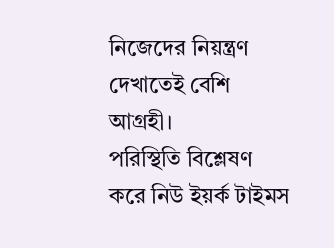নিজেদের নিয়ন্ত্রণ দেখাতেই বেশি আগ্রহী।
পরিস্থিতি বিশ্লেষণ করে নিউ ইয়র্ক টাইমস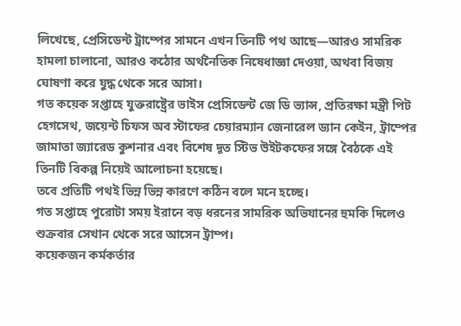লিখেছে, প্রেসিডেন্ট ট্রাম্পের সামনে এখন তিনটি পথ আছে—আরও সামরিক হামলা চালানো, আরও কঠোর অর্থনৈতিক নিষেধাজ্ঞা দেওয়া, অথবা বিজয় ঘোষণা করে যুদ্ধ থেকে সরে আসা।
গত কয়েক সপ্তাহে যুক্তরাষ্ট্রের ভাইস প্রেসিডেন্ট জে ডি ভ্যান্স, প্রতিরক্ষা মন্ত্রী পিট হেগসেথ, জয়েন্ট চিফস অব স্টাফের চেয়ারম্যান জেনারেল ড্যান কেইন, ট্রাম্পের জামাতা জ্যারেড কুশনার এবং বিশেষ দূত স্টিভ উইটকফের সঙ্গে বৈঠকে এই তিনটি বিকল্প নিয়েই আলোচনা হয়েছে।
তবে প্রতিটি পথই ভিন্ন ভিন্ন কারণে কঠিন বলে মনে হচ্ছে।
গত সপ্তাহে পুরোটা সময় ইরানে বড় ধরনের সামরিক অভিযানের হুমকি দিলেও শুক্রবার সেখান থেকে সরে আসেন ট্রাম্প।
কয়েকজন কর্মকর্তার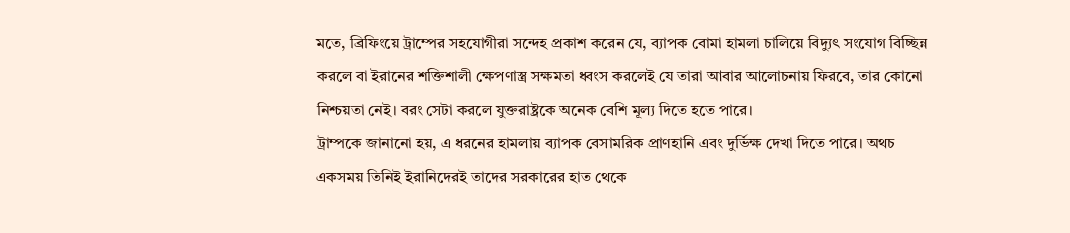মতে, ব্রিফিংয়ে ট্রাম্পের সহযোগীরা সন্দেহ প্রকাশ করেন যে, ব্যাপক বোমা হামলা চালিয়ে বিদ্যুৎ সংযোগ বিচ্ছিন্ন করলে বা ইরানের শক্তিশালী ক্ষেপণাস্ত্র সক্ষমতা ধ্বংস করলেই যে তারা আবার আলোচনায় ফিরবে, তার কোনো নিশ্চয়তা নেই। বরং সেটা করলে যুক্তরাষ্ট্রকে অনেক বেশি মূল্য দিতে হতে পারে।
ট্রাম্পকে জানানো হয়, এ ধরনের হামলায় ব্যাপক বেসামরিক প্রাণহানি এবং দুর্ভিক্ষ দেখা দিতে পারে। অথচ একসময় তিনিই ইরানিদেরই তাদের সরকারের হাত থেকে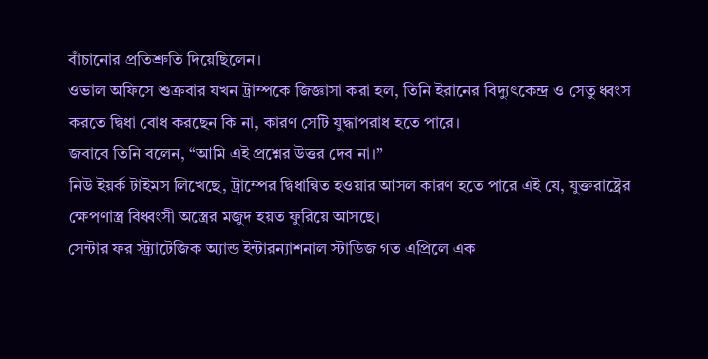বাঁচানোর প্রতিশ্রুতি দিয়েছিলেন।
ওভাল অফিসে শুক্রবার যখন ট্রাম্পকে জিজ্ঞাসা করা হল, তিনি ইরানের বিদ্যুৎকেন্দ্র ও সেতু ধ্বংস করতে দ্বিধা বোধ করছেন কি না, কারণ সেটি যুদ্ধাপরাধ হতে পারে।
জবাবে তিনি বলেন, “আমি এই প্রশ্নের উত্তর দেব না।”
নিউ ইয়র্ক টাইমস লিখেছে, ট্রাম্পের দ্বিধান্বিত হওয়ার আসল কারণ হতে পারে এই যে, যুক্তরাষ্ট্রের ক্ষেপণাস্ত্র বিধ্বংসী অস্ত্রের মজুদ হয়ত ফুরিয়ে আসছে।
সেন্টার ফর স্ট্র্যাটেজিক অ্যান্ড ইন্টারন্যাশনাল স্টাডিজ গত এপ্রিলে এক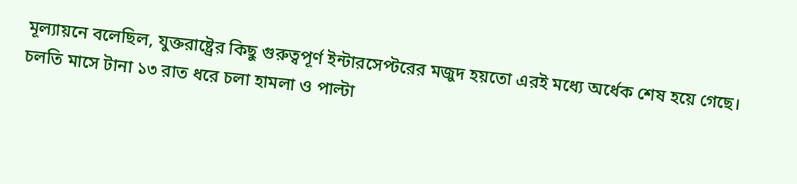মূল্যায়নে বলেছিল, যুক্তরাষ্ট্রের কিছু গুরুত্বপূর্ণ ইন্টারসেপ্টরের মজুদ হয়তো এরই মধ্যে অর্ধেক শেষ হয়ে গেছে।
চলতি মাসে টানা ১৩ রাত ধরে চলা হামলা ও পাল্টা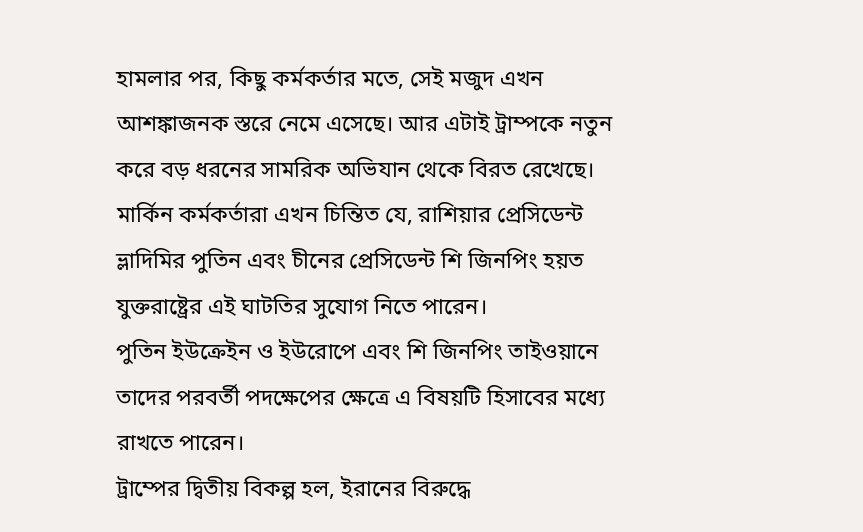হামলার পর, কিছু কর্মকর্তার মতে, সেই মজুদ এখন আশঙ্কাজনক স্তরে নেমে এসেছে। আর এটাই ট্রাম্পকে নতুন করে বড় ধরনের সামরিক অভিযান থেকে বিরত রেখেছে।
মার্কিন কর্মকর্তারা এখন চিন্তিত যে, রাশিয়ার প্রেসিডেন্ট ভ্লাদিমির পুতিন এবং চীনের প্রেসিডেন্ট শি জিনপিং হয়ত যুক্তরাষ্ট্রের এই ঘাটতির সুযোগ নিতে পারেন।
পুতিন ইউক্রেইন ও ইউরোপে এবং শি জিনপিং তাইওয়ানে তাদের পরবর্তী পদক্ষেপের ক্ষেত্রে এ বিষয়টি হিসাবের মধ্যে রাখতে পারেন।
ট্রাম্পের দ্বিতীয় বিকল্প হল, ইরানের বিরুদ্ধে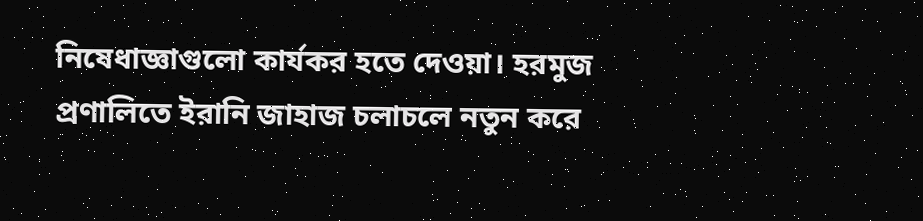নিষেধাজ্ঞাগুলো কার্যকর হতে দেওয়া। হরমুজ প্রণালিতে ইরানি জাহাজ চলাচলে নতুন করে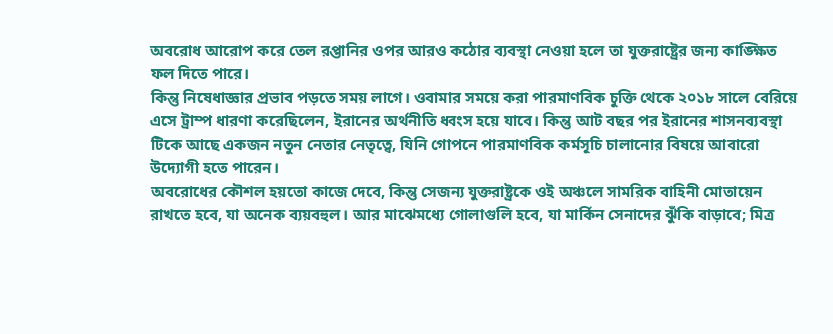অবরোধ আরোপ করে তেল রপ্তানির ওপর আরও কঠোর ব্যবস্থা নেওয়া হলে তা যুক্তরাষ্ট্রের জন্য কাঙ্ক্ষিত ফল দিতে পারে।
কিন্তু নিষেধাজ্ঞার প্রভাব পড়তে সময় লাগে। ওবামার সময়ে করা পারমাণবিক চুক্তি থেকে ২০১৮ সালে বেরিয়ে এসে ট্রাম্প ধারণা করেছিলেন, ইরানের অর্থনীতি ধ্বংস হয়ে যাবে। কিন্তু আট বছর পর ইরানের শাসনব্যবস্থা টিকে আছে একজন নতুন নেতার নেতৃত্বে, যিনি গোপনে পারমাণবিক কর্মসূচি চালানোর বিষয়ে আবারো উদ্যোগী হতে পারেন।
অবরোধের কৌশল হয়তো কাজে দেবে, কিন্তু সেজন্য যুক্তরাষ্ট্রকে ওই অঞ্চলে সামরিক বাহিনী মোতায়েন রাখতে হবে, যা অনেক ব্যয়বহুল। আর মাঝেমধ্যে গোলাগুলি হবে, যা মার্কিন সেনাদের ঝুঁকি বাড়াবে; মিত্র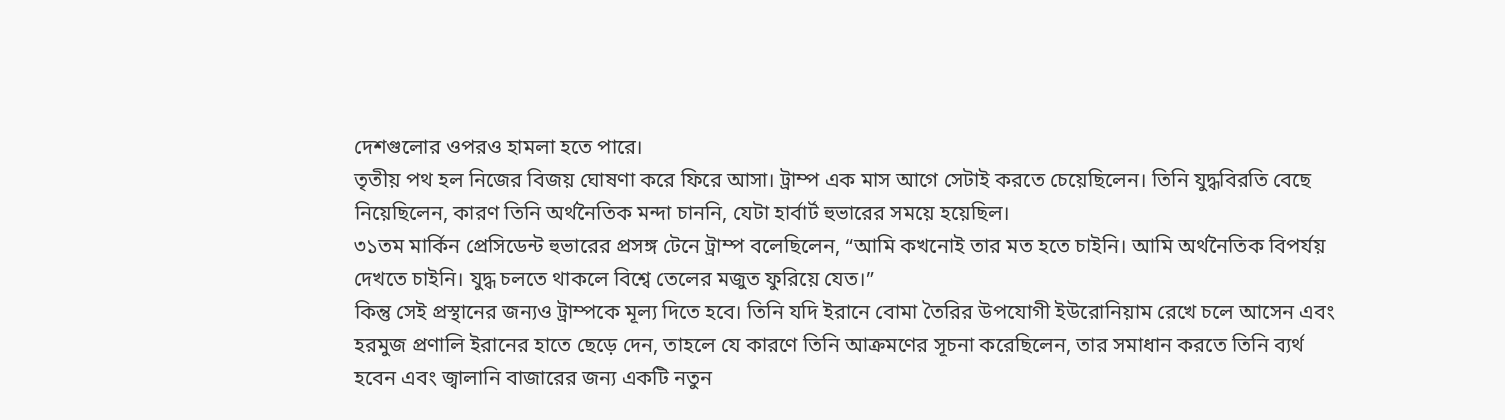দেশগুলোর ওপরও হামলা হতে পারে।
তৃতীয় পথ হল নিজের বিজয় ঘোষণা করে ফিরে আসা। ট্রাম্প এক মাস আগে সেটাই করতে চেয়েছিলেন। তিনি যুদ্ধবিরতি বেছে নিয়েছিলেন, কারণ তিনি অর্থনৈতিক মন্দা চাননি, যেটা হার্বার্ট হুভারের সময়ে হয়েছিল।
৩১তম মার্কিন প্রেসিডেন্ট হুভারের প্রসঙ্গ টেনে ট্রাম্প বলেছিলেন, “আমি কখনোই তার মত হতে চাইনি। আমি অর্থনৈতিক বিপর্যয় দেখতে চাইনি। যুদ্ধ চলতে থাকলে বিশ্বে তেলের মজুত ফুরিয়ে যেত।”
কিন্তু সেই প্রস্থানের জন্যও ট্রাম্পকে মূল্য দিতে হবে। তিনি যদি ইরানে বোমা তৈরির উপযোগী ইউরোনিয়াম রেখে চলে আসেন এবং হরমুজ প্রণালি ইরানের হাতে ছেড়ে দেন, তাহলে যে কারণে তিনি আক্রমণের সূচনা করেছিলেন, তার সমাধান করতে তিনি ব্যর্থ হবেন এবং জ্বালানি বাজারের জন্য একটি নতুন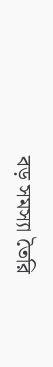বড় সমস্যা তৈরি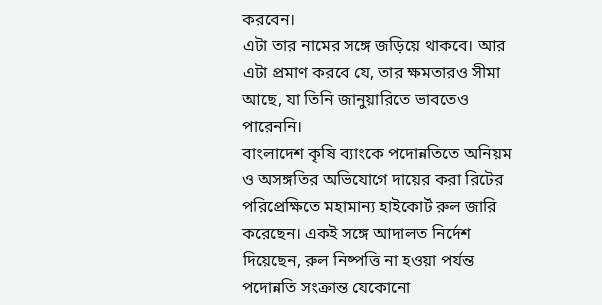করবেন।
এটা তার নামের সঙ্গে জড়িয়ে থাকবে। আর এটা প্রমাণ করবে যে, তার ক্ষমতারও সীমা আছে, যা তিনি জানুয়ারিতে ভাবতেও পারেননি।
বাংলাদেশ কৃষি ব্যাংকে পদোন্নতিতে অনিয়ম ও অসঙ্গতির অভিযোগে দায়ের করা রিটের পরিপ্রেক্ষিতে মহামান্য হাইকোর্ট রুল জারি করেছেন। একই সঙ্গে আদালত নির্দেশ দিয়েছেন, রুল নিষ্পত্তি না হওয়া পর্যন্ত পদোন্নতি সংক্রান্ত যেকোনো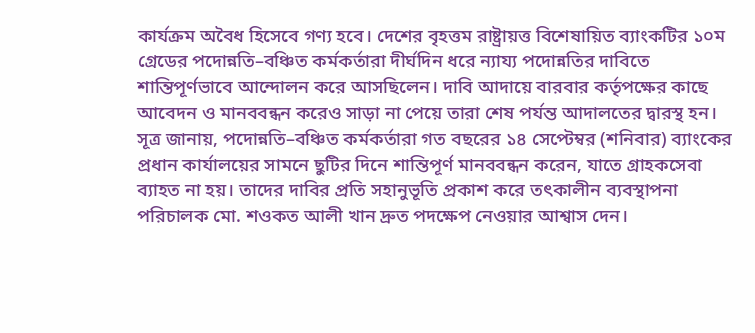কার্যক্রম অবৈধ হিসেবে গণ্য হবে। দেশের বৃহত্তম রাষ্ট্রায়ত্ত বিশেষায়িত ব্যাংকটির ১০ম গ্রেডের পদোন্নতি–বঞ্চিত কর্মকর্তারা দীর্ঘদিন ধরে ন্যায্য পদোন্নতির দাবিতে শান্তিপূর্ণভাবে আন্দোলন করে আসছিলেন। দাবি আদায়ে বারবার কর্তৃপক্ষের কাছে আবেদন ও মানববন্ধন করেও সাড়া না পেয়ে তারা শেষ পর্যন্ত আদালতের দ্বারস্থ হন। সূত্র জানায়, পদোন্নতি–বঞ্চিত কর্মকর্তারা গত বছরের ১৪ সেপ্টেম্বর (শনিবার) ব্যাংকের প্রধান কার্যালয়ের সামনে ছুটির দিনে শান্তিপূর্ণ মানববন্ধন করেন, যাতে গ্রাহকসেবা ব্যাহত না হয়। তাদের দাবির প্রতি সহানুভূতি প্রকাশ করে তৎকালীন ব্যবস্থাপনা পরিচালক মো. শওকত আলী খান দ্রুত পদক্ষেপ নেওয়ার আশ্বাস দেন।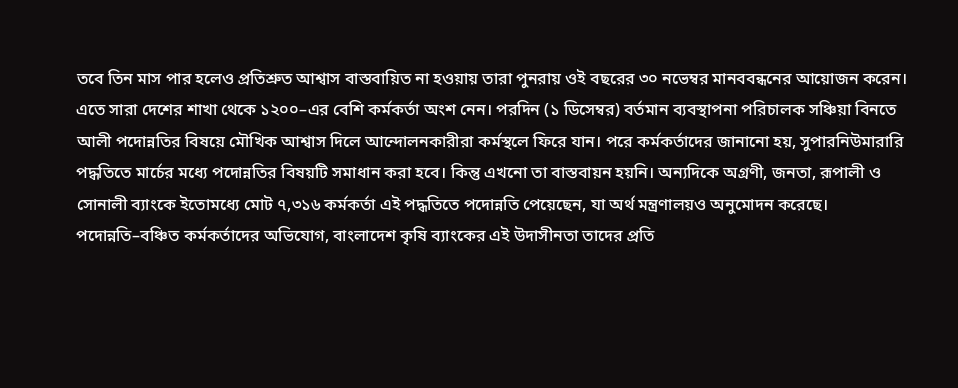তবে তিন মাস পার হলেও প্রতিশ্রুত আশ্বাস বাস্তবায়িত না হওয়ায় তারা পুনরায় ওই বছরের ৩০ নভেম্বর মানববন্ধনের আয়োজন করেন। এতে সারা দেশের শাখা থেকে ১২০০–এর বেশি কর্মকর্তা অংশ নেন। পরদিন (১ ডিসেম্বর) বর্তমান ব্যবস্থাপনা পরিচালক সঞ্চিয়া বিনতে আলী পদোন্নতির বিষয়ে মৌখিক আশ্বাস দিলে আন্দোলনকারীরা কর্মস্থলে ফিরে যান। পরে কর্মকর্তাদের জানানো হয়, সুপারনিউমারারি পদ্ধতিতে মার্চের মধ্যে পদোন্নতির বিষয়টি সমাধান করা হবে। কিন্তু এখনো তা বাস্তবায়ন হয়নি। অন্যদিকে অগ্রণী, জনতা, রূপালী ও সোনালী ব্যাংকে ইতোমধ্যে মোট ৭,৩১৬ কর্মকর্তা এই পদ্ধতিতে পদোন্নতি পেয়েছেন, যা অর্থ মন্ত্রণালয়ও অনুমোদন করেছে। পদোন্নতি–বঞ্চিত কর্মকর্তাদের অভিযোগ, বাংলাদেশ কৃষি ব্যাংকের এই উদাসীনতা তাদের প্রতি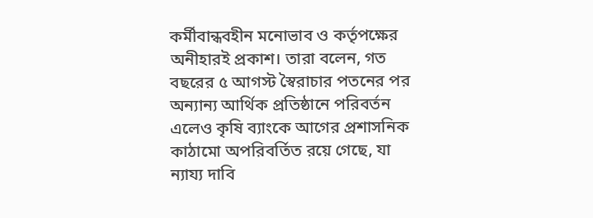কর্মীবান্ধবহীন মনোভাব ও কর্তৃপক্ষের অনীহারই প্রকাশ। তারা বলেন, গত বছরের ৫ আগস্ট স্বৈরাচার পতনের পর অন্যান্য আর্থিক প্রতিষ্ঠানে পরিবর্তন এলেও কৃষি ব্যাংকে আগের প্রশাসনিক কাঠামো অপরিবর্তিত রয়ে গেছে, যা ন্যায্য দাবি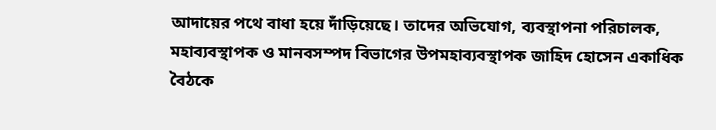আদায়ের পথে বাধা হয়ে দাঁড়িয়েছে। তাদের অভিযোগ, ব্যবস্থাপনা পরিচালক, মহাব্যবস্থাপক ও মানবসম্পদ বিভাগের উপমহাব্যবস্থাপক জাহিদ হোসেন একাধিক বৈঠকে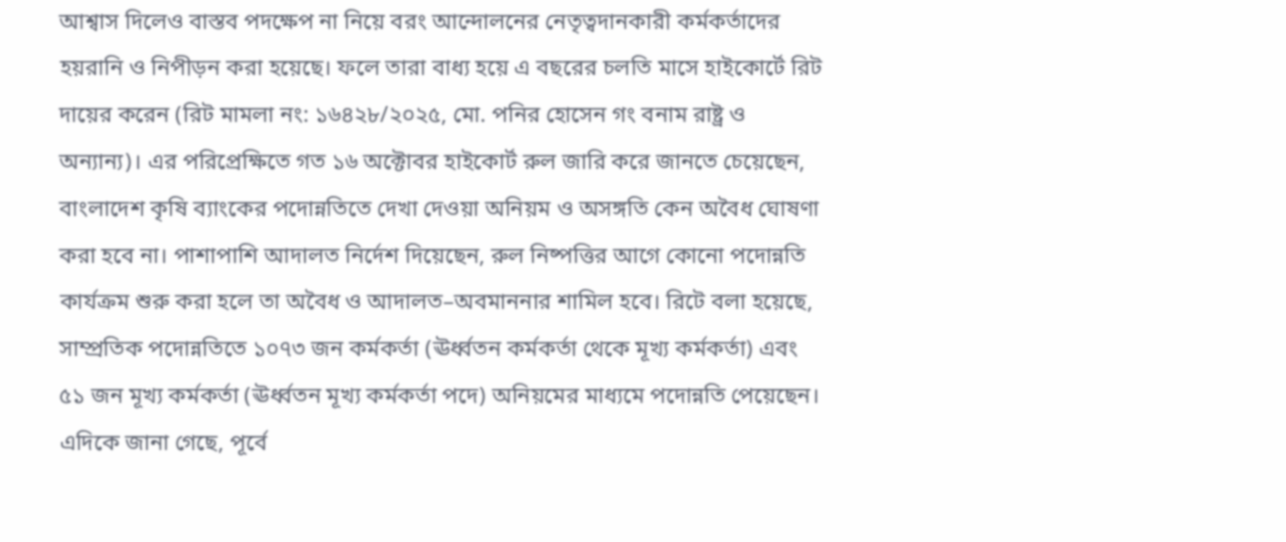আশ্বাস দিলেও বাস্তব পদক্ষেপ না নিয়ে বরং আন্দোলনের নেতৃত্বদানকারী কর্মকর্তাদের হয়রানি ও নিপীড়ন করা হয়েছে। ফলে তারা বাধ্য হয়ে এ বছরের চলতি মাসে হাইকোর্টে রিট দায়ের করেন (রিট মামলা নং: ১৬৪২৮/২০২৫, মো. পনির হোসেন গং বনাম রাষ্ট্র ও অন্যান্য)। এর পরিপ্রেক্ষিতে গত ১৬ অক্টোবর হাইকোর্ট রুল জারি করে জানতে চেয়েছেন, বাংলাদেশ কৃষি ব্যাংকের পদোন্নতিতে দেখা দেওয়া অনিয়ম ও অসঙ্গতি কেন অবৈধ ঘোষণা করা হবে না। পাশাপাশি আদালত নির্দেশ দিয়েছেন, রুল নিষ্পত্তির আগে কোনো পদোন্নতি কার্যক্রম শুরু করা হলে তা অবৈধ ও আদালত–অবমাননার শামিল হবে। রিটে বলা হয়েছে, সাম্প্রতিক পদোন্নতিতে ১০৭৩ জন কর্মকর্তা (ঊর্ধ্বতন কর্মকর্তা থেকে মূখ্য কর্মকর্তা) এবং ৫১ জন মূখ্য কর্মকর্তা (ঊর্ধ্বতন মূখ্য কর্মকর্তা পদে) অনিয়মের মাধ্যমে পদোন্নতি পেয়েছেন। এদিকে জানা গেছে, পূর্বে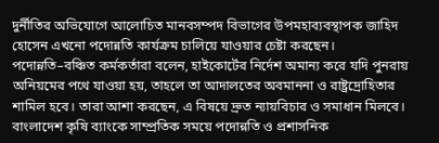দুর্নীতির অভিযোগে আলোচিত মানবসম্পদ বিভাগের উপমহাব্যবস্থাপক জাহিদ হোসেন এখনো পদোন্নতি কার্যক্রম চালিয়ে যাওয়ার চেষ্টা করছেন। পদোন্নতি–বঞ্চিত কর্মকর্তারা বলেন, হাইকোর্টের নির্দেশ অমান্য করে যদি পুনরায় অনিয়মের পথে যাওয়া হয়, তাহলে তা আদালতের অবমাননা ও রাষ্ট্রদ্রোহিতার শামিল হবে। তারা আশা করছেন, এ বিষয়ে দ্রুত ন্যায়বিচার ও সমাধান মিলবে।
বাংলাদেশ কৃষি ব্যাংকে সাম্প্রতিক সময়ে পদোন্নতি ও প্রশাসনিক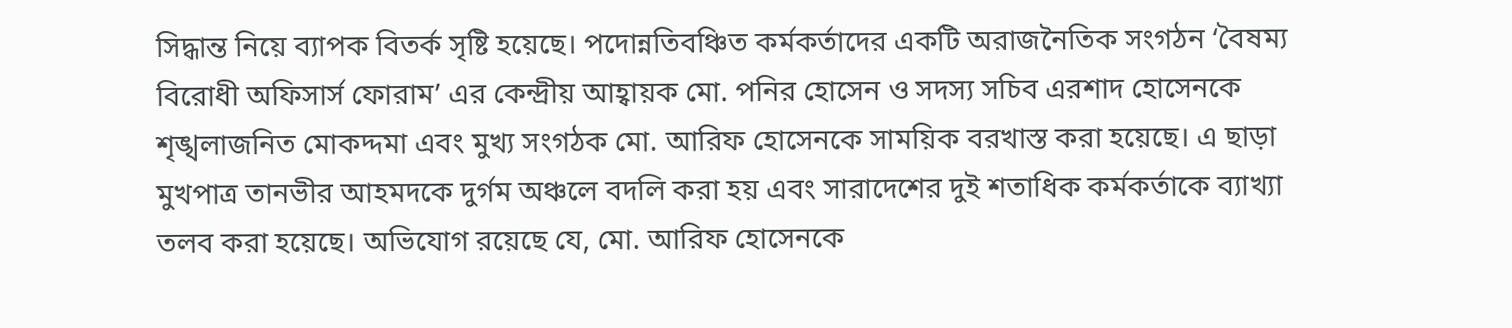সিদ্ধান্ত নিয়ে ব্যাপক বিতর্ক সৃষ্টি হয়েছে। পদোন্নতিবঞ্চিত কর্মকর্তাদের একটি অরাজনৈতিক সংগঠন ‘বৈষম্য বিরোধী অফিসার্স ফোরাম’ এর কেন্দ্রীয় আহ্বায়ক মো. পনির হোসেন ও সদস্য সচিব এরশাদ হোসেনকে শৃঙ্খলাজনিত মোকদ্দমা এবং মুখ্য সংগঠক মো. আরিফ হোসেনকে সাময়িক বরখাস্ত করা হয়েছে। এ ছাড়া মুখপাত্র তানভীর আহমদকে দুর্গম অঞ্চলে বদলি করা হয় এবং সারাদেশের দুই শতাধিক কর্মকর্তাকে ব্যাখ্যা তলব করা হয়েছে। অভিযোগ রয়েছে যে, মো. আরিফ হোসেনকে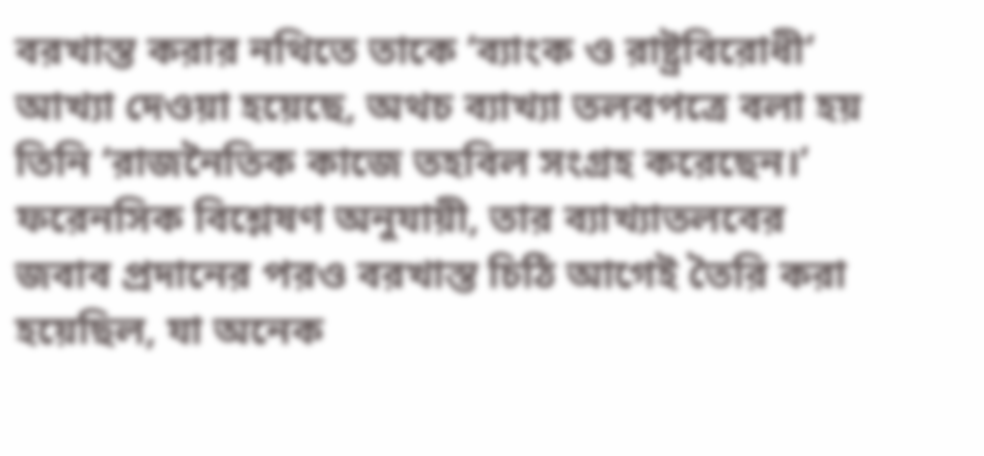বরখাস্ত করার নথিতে তাকে ‘ব্যাংক ও রাষ্ট্রবিরোধী’ আখ্যা দেওয়া হয়েছে, অথচ ব্যাখ্যা তলবপত্রে বলা হয় তিনি ‘রাজনৈতিক কাজে তহবিল সংগ্রহ করেছেন।’ ফরেনসিক বিশ্লেষণ অনুযায়ী, তার ব্যাখ্যাতলবের জবাব প্রদানের পরও বরখাস্ত চিঠি আগেই তৈরি করা হয়েছিল, যা অনেক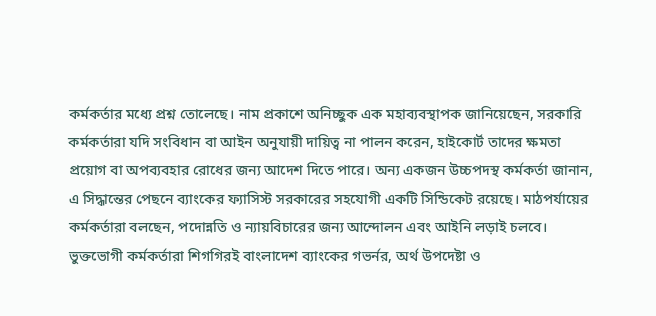কর্মকর্তার মধ্যে প্রশ্ন তোলেছে। নাম প্রকাশে অনিচ্ছুক এক মহাব্যবস্থাপক জানিয়েছেন, সরকারি কর্মকর্তারা যদি সংবিধান বা আইন অনুযায়ী দায়িত্ব না পালন করেন, হাইকোর্ট তাদের ক্ষমতা প্রয়োগ বা অপব্যবহার রোধের জন্য আদেশ দিতে পারে। অন্য একজন উচ্চপদস্থ কর্মকর্তা জানান, এ সিদ্ধান্তের পেছনে ব্যাংকের ফ্যাসিস্ট সরকারের সহযোগী একটি সিন্ডিকেট রয়েছে। মাঠপর্যায়ের কর্মকর্তারা বলছেন, পদোন্নতি ও ন্যায়বিচারের জন্য আন্দোলন এবং আইনি লড়াই চলবে। ভুক্তভোগী কর্মকর্তারা শিগগিরই বাংলাদেশ ব্যাংকের গভর্নর, অর্থ উপদেষ্টা ও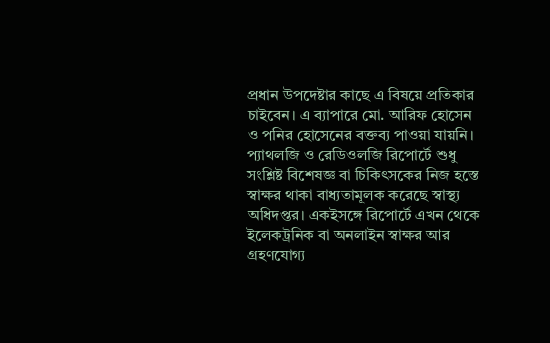প্রধান উপদেষ্টার কাছে এ বিষয়ে প্রতিকার চাইবেন। এ ব্যাপারে মো. আরিফ হোসেন ও পনির হোসেনের বক্তব্য পাওয়া যায়নি।
প্যাথলজি ও রেডিওলজি রিপোর্টে শুধু সংশ্লিষ্ট বিশেষজ্ঞ বা চিকিৎসকের নিজ হস্তে স্বাক্ষর থাকা বাধ্যতামূলক করেছে স্বাস্থ্য অধিদপ্তর। একইসঙ্গে রিপোর্টে এখন থেকে ইলেকট্রনিক বা অনলাইন স্বাক্ষর আর গ্রহণযোগ্য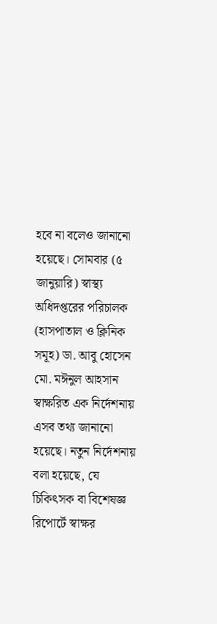হবে না বলেও জানানো হয়েছে। সোমবার (৫ জানুয়ারি) স্বাস্থ্য অধিদপ্তরের পরিচালক (হাসপাতাল ও ক্লিনিক সমূহ) ডা. আবু হোসেন মো. মঈনুল আহসান স্বাক্ষরিত এক নির্দেশনায় এসব তথ্য জানানো হয়েছে। নতুন নির্দেশনায় বলা হয়েছে, যে চিকিৎসক বা বিশেষজ্ঞ রিপোর্টে স্বাক্ষর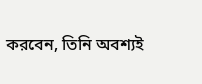করবেন, তিনি অবশ্যই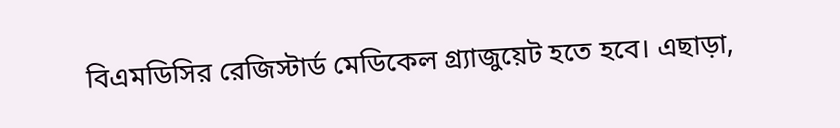বিএমডিসির রেজিস্টার্ড মেডিকেল গ্র্যাজুয়েট হতে হবে। এছাড়া,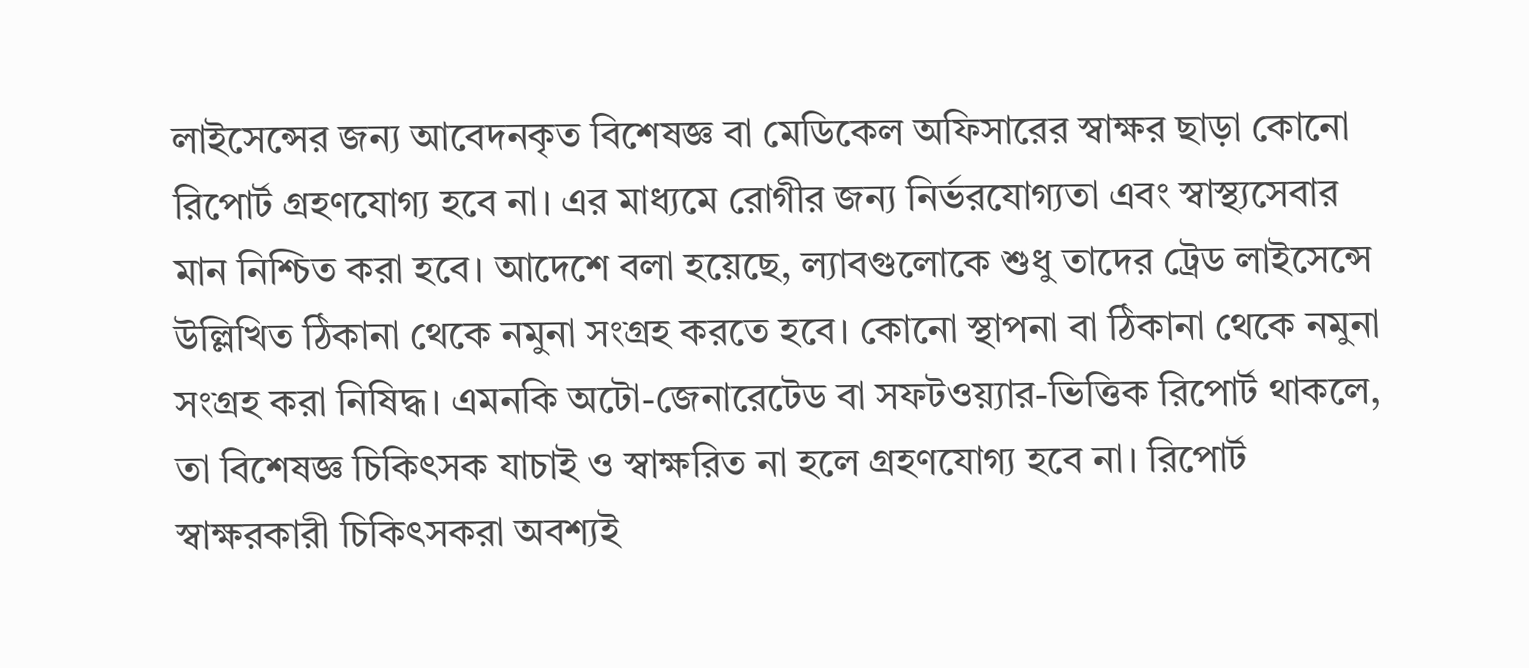লাইসেন্সের জন্য আবেদনকৃত বিশেষজ্ঞ বা মেডিকেল অফিসারের স্বাক্ষর ছাড়া কোনো রিপোর্ট গ্রহণযোগ্য হবে না। এর মাধ্যমে রোগীর জন্য নির্ভরযোগ্যতা এবং স্বাস্থ্যসেবার মান নিশ্চিত করা হবে। আদেশে বলা হয়েছে, ল্যাবগুলোকে শুধু তাদের ট্রেড লাইসেন্সে উল্লিখিত ঠিকানা থেকে নমুনা সংগ্রহ করতে হবে। কোনো স্থাপনা বা ঠিকানা থেকে নমুনা সংগ্রহ করা নিষিদ্ধ। এমনকি অটো-জেনারেটেড বা সফটওয়্যার-ভিত্তিক রিপোর্ট থাকলে, তা বিশেষজ্ঞ চিকিৎসক যাচাই ও স্বাক্ষরিত না হলে গ্রহণযোগ্য হবে না। রিপোর্ট স্বাক্ষরকারী চিকিৎসকরা অবশ্যই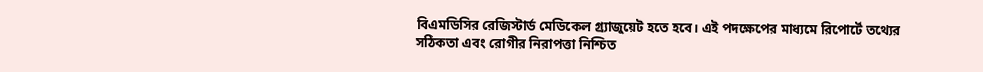বিএমডিসির রেজিস্টার্ড মেডিকেল গ্র্যাজুয়েট হতে হবে। এই পদক্ষেপের মাধ্যমে রিপোর্টে তথ্যের সঠিকতা এবং রোগীর নিরাপত্তা নিশ্চিত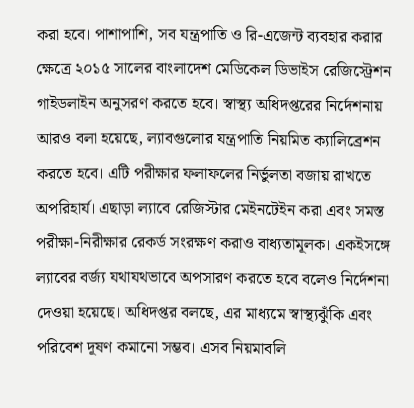করা হবে। পাশাপাশি, সব যন্ত্রপাতি ও রি-এজেন্ট ব্যবহার করার ক্ষেত্রে ২০১৫ সালের বাংলাদেশ মেডিকেল ডিভাইস রেজিস্ট্রেশন গাইডলাইন অনুসরণ করতে হবে। স্বাস্থ্য অধিদপ্তরের নির্দেশনায় আরও বলা হয়েছে, ল্যাবগুলোর যন্ত্রপাতি নিয়মিত ক্যালিব্রেশন করতে হবে। এটি পরীক্ষার ফলাফলের নির্ভুলতা বজায় রাখতে অপরিহার্য। এছাড়া ল্যাবে রেজিস্টার মেইনটেইন করা এবং সমস্ত পরীক্ষা-নিরীক্ষার রেকর্ড সংরক্ষণ করাও বাধ্যতামূলক। একইসঙ্গে ল্যাবের বর্জ্য যথাযথভাবে অপসারণ করতে হবে বলেও নির্দেশনা দেওয়া হয়েছে। অধিদপ্তর বলছে, এর মাধ্যমে স্বাস্থ্যঝুঁকি এবং পরিবেশ দূষণ কমানো সম্ভব। এসব নিয়মাবলি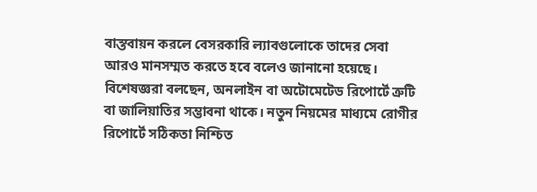বাস্তবায়ন করলে বেসরকারি ল্যাবগুলোকে তাদের সেবা আরও মানসম্মত করতে হবে বলেও জানানো হয়েছে। বিশেষজ্ঞরা বলছেন, অনলাইন বা অটোমেটেড রিপোর্টে ত্রুটি বা জালিয়াতির সম্ভাবনা থাকে। নতুন নিয়মের মাধ্যমে রোগীর রিপোর্টে সঠিকতা নিশ্চিত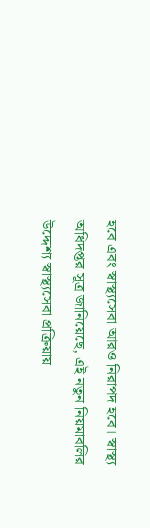হবে এবং স্বাস্থ্যসেবা আরও নিরাপদ হবে। স্বাস্থ্য অধিদপ্তর সূত্র জানিয়েছে, এই নতুন নিয়মাবলির উদ্দেশ্য স্বাস্থ্যসেবা প্রক্রিয়ায়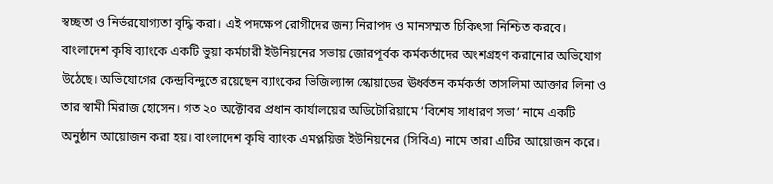স্বচ্ছতা ও নির্ভরযোগ্যতা বৃদ্ধি করা। এই পদক্ষেপ রোগীদের জন্য নিরাপদ ও মানসম্মত চিকিৎসা নিশ্চিত করবে।
বাংলাদেশ কৃষি ব্যাংকে একটি ভুয়া কর্মচারী ইউনিয়নের সভায় জোরপূর্বক কর্মকর্তাদের অংশগ্রহণ করানোর অভিযোগ উঠেছে। অভিযোগের কেন্দ্রবিন্দুতে রয়েছেন ব্যাংকের ভিজিল্যান্স স্কোয়াডের ঊর্ধ্বতন কর্মকর্তা তাসলিমা আক্তার লিনা ও তার স্বামী মিরাজ হোসেন। গত ২০ অক্টোবর প্রধান কার্যালয়ের অডিটোরিয়ামে ‘বিশেষ সাধারণ সভা’ নামে একটি অনুষ্ঠান আয়োজন করা হয়। বাংলাদেশ কৃষি ব্যাংক এমপ্লয়িজ ইউনিয়নের (সিবিএ) নামে তারা এটির আয়োজন করে।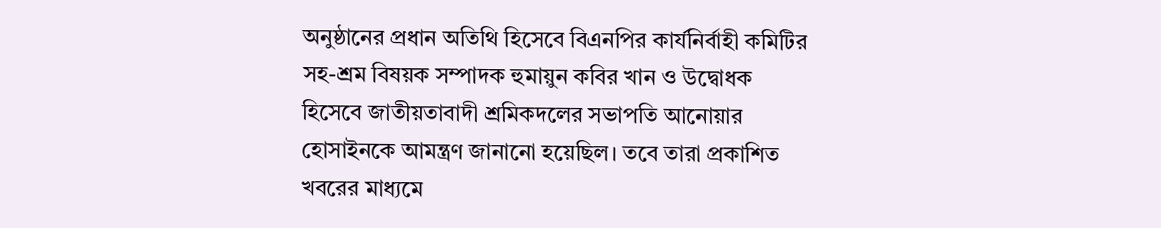অনুষ্ঠানের প্রধান অতিথি হিসেবে বিএনপির কার্যনির্বাহী কমিটির সহ-শ্রম বিষয়ক সম্পাদক হুমায়ুন কবির খান ও উদ্বোধক হিসেবে জাতীয়তাবাদী শ্রমিকদলের সভাপতি আনোয়ার হোসাইনকে আমন্ত্রণ জানানো হয়েছিল। তবে তারা প্রকাশিত খবরের মাধ্যমে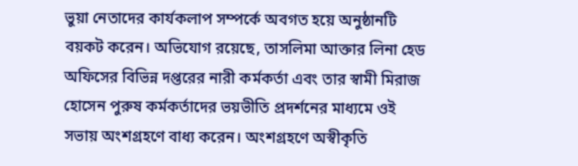ভুয়া নেতাদের কার্যকলাপ সম্পর্কে অবগত হয়ে অনুষ্ঠানটি বয়কট করেন। অভিযোগ রয়েছে, তাসলিমা আক্তার লিনা হেড অফিসের বিভিন্ন দপ্তরের নারী কর্মকর্তা এবং তার স্বামী মিরাজ হোসেন পুরুষ কর্মকর্তাদের ভয়ভীতি প্রদর্শনের মাধ্যমে ওই সভায় অংশগ্রহণে বাধ্য করেন। অংশগ্রহণে অস্বীকৃতি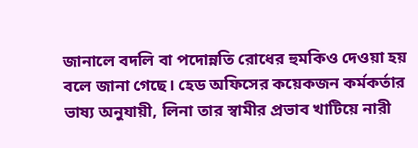জানালে বদলি বা পদোন্নতি রোধের হুমকিও দেওয়া হয় বলে জানা গেছে। হেড অফিসের কয়েকজন কর্মকর্তার ভাষ্য অনুযায়ী, লিনা তার স্বামীর প্রভাব খাটিয়ে নারী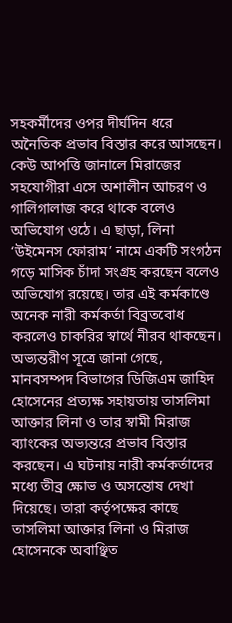সহকর্মীদের ওপর দীর্ঘদিন ধরে অনৈতিক প্রভাব বিস্তার করে আসছেন। কেউ আপত্তি জানালে মিরাজের সহযোগীরা এসে অশালীন আচরণ ও গালিগালাজ করে থাকে বলেও অভিযোগ ওঠে। এ ছাড়া, লিনা ‘উইমেনস ফোরাম’ নামে একটি সংগঠন গড়ে মাসিক চাঁদা সংগ্রহ করছেন বলেও অভিযোগ রয়েছে। তার এই কর্মকাণ্ডে অনেক নারী কর্মকর্তা বিব্রতবোধ করলেও চাকরির স্বার্থে নীরব থাকছেন। অভ্যন্তরীণ সূত্রে জানা গেছে, মানবসম্পদ বিভাগের ডিজিএম জাহিদ হোসেনের প্রত্যক্ষ সহায়তায় তাসলিমা আক্তার লিনা ও তার স্বামী মিরাজ ব্যাংকের অভ্যন্তরে প্রভাব বিস্তার করছেন। এ ঘটনায় নারী কর্মকর্তাদের মধ্যে তীব্র ক্ষোভ ও অসন্তোষ দেখা দিয়েছে। তারা কর্তৃপক্ষের কাছে তাসলিমা আক্তার লিনা ও মিরাজ হোসেনকে অবাঞ্ছিত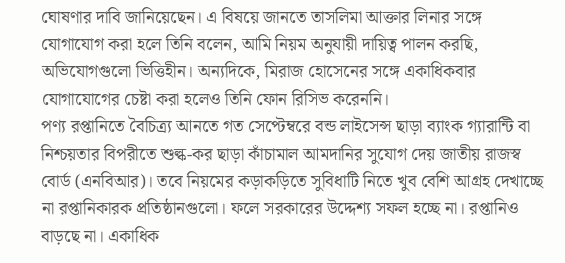ঘোষণার দাবি জানিয়েছেন। এ বিষয়ে জানতে তাসলিমা আক্তার লিনার সঙ্গে যোগাযোগ করা হলে তিনি বলেন, আমি নিয়ম অনুযায়ী দায়িত্ব পালন করছি, অভিযোগগুলো ভিত্তিহীন। অন্যদিকে, মিরাজ হোসেনের সঙ্গে একাধিকবার যোগাযোগের চেষ্টা করা হলেও তিনি ফোন রিসিভ করেননি।
পণ্য রপ্তানিতে বৈচিত্র্য আনতে গত সেপ্টেম্বরে বন্ড লাইসেন্স ছাড়া ব্যাংক গ্যারান্টি বা নিশ্চয়তার বিপরীতে শুল্ক-কর ছাড়া কাঁচামাল আমদানির সুযোগ দেয় জাতীয় রাজস্ব বোর্ড (এনবিআর)। তবে নিয়মের কড়াকড়িতে সুবিধাটি নিতে খুব বেশি আগ্রহ দেখাচ্ছে না রপ্তানিকারক প্রতিষ্ঠানগুলো। ফলে সরকারের উদ্দেশ্য সফল হচ্ছে না। রপ্তানিও বাড়ছে না। একাধিক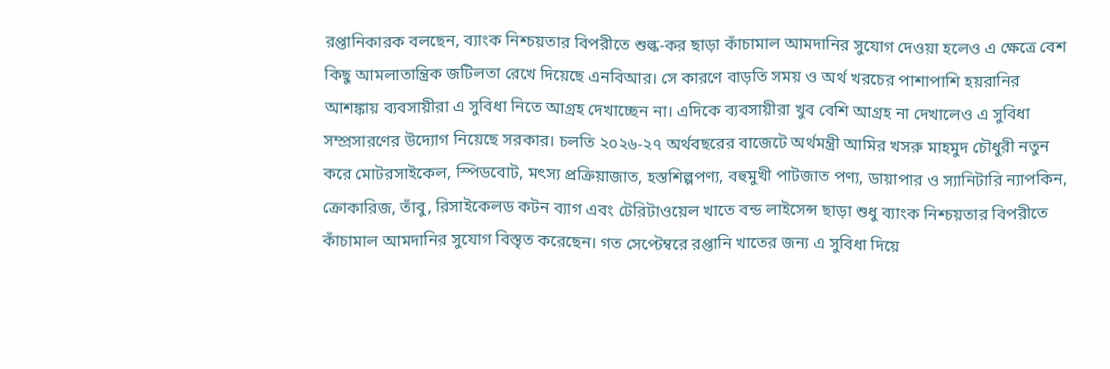রপ্তানিকারক বলছেন, ব্যাংক নিশ্চয়তার বিপরীতে শুল্ক-কর ছাড়া কাঁচামাল আমদানির সুযোগ দেওয়া হলেও এ ক্ষেত্রে বেশ কিছু আমলাতান্ত্রিক জটিলতা রেখে দিয়েছে এনবিআর। সে কারণে বাড়তি সময় ও অর্থ খরচের পাশাপাশি হয়রানির আশঙ্কায় ব্যবসায়ীরা এ সুবিধা নিতে আগ্রহ দেখাচ্ছেন না। এদিকে ব্যবসায়ীরা খুব বেশি আগ্রহ না দেখালেও এ সুবিধা সম্প্রসারণের উদ্যোগ নিয়েছে সরকার। চলতি ২০২৬-২৭ অর্থবছরের বাজেটে অর্থমন্ত্রী আমির খসরু মাহমুদ চৌধুরী নতুন করে মোটরসাইকেল, স্পিডবোট, মৎস্য প্রক্রিয়াজাত, হস্তশিল্পপণ্য, বহুমুখী পাটজাত পণ্য, ডায়াপার ও স্যানিটারি ন্যাপকিন, ক্রোকারিজ, তাঁবু, রিসাইকেলড কটন ব্যাগ এবং টেরিটাওয়েল খাতে বন্ড লাইসেন্স ছাড়া শুধু ব্যাংক নিশ্চয়তার বিপরীতে কাঁচামাল আমদানির সুযোগ বিস্তৃত করেছেন। গত সেপ্টেম্বরে রপ্তানি খাতের জন্য এ সুবিধা দিয়ে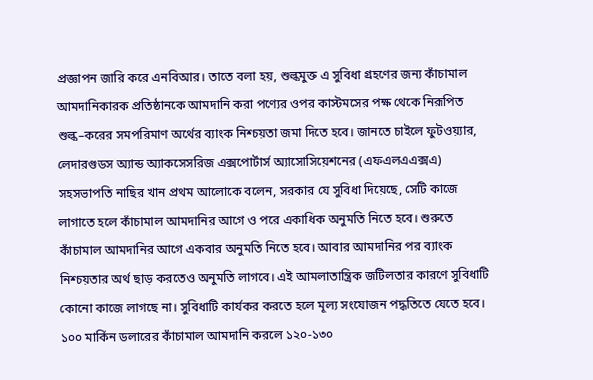প্রজ্ঞাপন জারি করে এনবিআর। তাতে বলা হয়, শুল্কমুক্ত এ সুবিধা গ্রহণের জন্য কাঁচামাল আমদানিকারক প্রতিষ্ঠানকে আমদানি করা পণ্যের ওপর কাস্টমসের পক্ষ থেকে নিরূপিত শুল্ক–করের সমপরিমাণ অর্থের ব্যাংক নিশ্চয়তা জমা দিতে হবে। জানতে চাইলে ফুটওয়্যার, লেদারগুডস অ্যান্ড অ্যাকসেসরিজ এক্সপোর্টার্স অ্যাসোসিয়েশনের (এফএলএএক্সএ) সহসভাপতি নাছির খান প্রথম আলোকে বলেন, সরকার যে সুবিধা দিয়েছে, সেটি কাজে লাগাতে হলে কাঁচামাল আমদানির আগে ও পরে একাধিক অনুমতি নিতে হবে। শুরুতে কাঁচামাল আমদানির আগে একবার অনুমতি নিতে হবে। আবার আমদানির পর ব্যাংক নিশ্চয়তার অর্থ ছাড় করতেও অনুমতি লাগবে। এই আমলাতান্ত্রিক জটিলতার কারণে সুবিধাটি কোনো কাজে লাগছে না। সুবিধাটি কার্যকর করতে হলে মূল্য সংযোজন পদ্ধতিতে যেতে হবে। ১০০ মার্কিন ডলারের কাঁচামাল আমদানি করলে ১২০-১৩০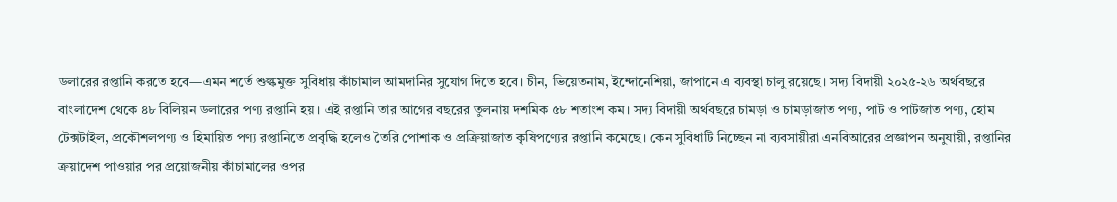ডলারের রপ্তানি করতে হবে—এমন শর্তে শুল্কমুক্ত সুবিধায় কাঁচামাল আমদানির সুযোগ দিতে হবে। চীন, ভিয়েতনাম, ইন্দোনেশিয়া, জাপানে এ ব্যবস্থা চালু রয়েছে। সদ্য বিদায়ী ২০২৫-২৬ অর্থবছরে বাংলাদেশ থেকে ৪৮ বিলিয়ন ডলারের পণ্য রপ্তানি হয়। এই রপ্তানি তার আগের বছরের তুলনায় দশমিক ৫৮ শতাংশ কম। সদ্য বিদায়ী অর্থবছরে চামড়া ও চামড়াজাত পণ্য, পাট ও পাটজাত পণ্য, হোম টেক্সটাইল, প্রকৌশলপণ্য ও হিমায়িত পণ্য রপ্তানিতে প্রবৃদ্ধি হলেও তৈরি পোশাক ও প্রক্রিয়াজাত কৃষিপণ্যের রপ্তানি কমেছে। কেন সুবিধাটি নিচ্ছেন না ব্যবসায়ীরা এনবিআরের প্রজ্ঞাপন অনুযায়ী, রপ্তানির ক্রয়াদেশ পাওয়ার পর প্রয়োজনীয় কাঁচামালের ওপর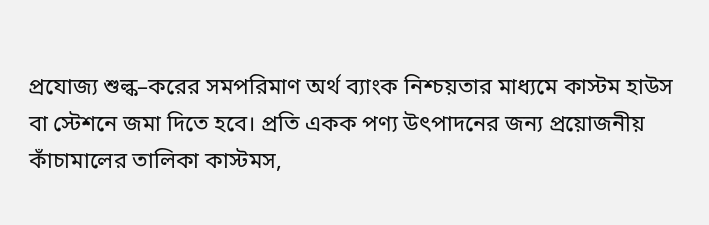প্রযোজ্য শুল্ক–করের সমপরিমাণ অর্থ ব্যাংক নিশ্চয়তার মাধ্যমে কাস্টম হাউস বা স্টেশনে জমা দিতে হবে। প্রতি একক পণ্য উৎপাদনের জন্য প্রয়োজনীয় কাঁচামালের তালিকা কাস্টমস,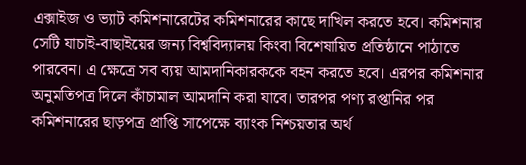এক্সাইজ ও ভ্যাট কমিশনারেটের কমিশনারের কাছে দাখিল করতে হবে। কমিশনার সেটি যাচাই-বাছাইয়ের জন্য বিশ্ববিদ্যালয় কিংবা বিশেষায়িত প্রতিষ্ঠানে পাঠাতে পারবেন। এ ক্ষেত্রে সব ব্যয় আমদানিকারককে বহন করতে হবে। এরপর কমিশনার অনুমতিপত্র দিলে কাঁচামাল আমদানি করা যাবে। তারপর পণ্য রপ্তানির পর কমিশনারের ছাড়পত্র প্রাপ্তি সাপেক্ষে ব্যাংক নিশ্চয়তার অর্থ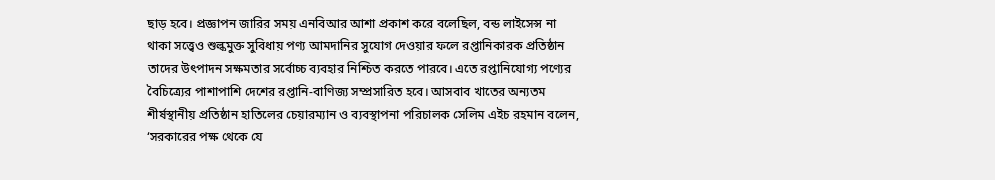ছাড় হবে। প্রজ্ঞাপন জারির সময় এনবিআর আশা প্রকাশ করে বলেছিল, বন্ড লাইসেন্স না থাকা সত্ত্বেও শুল্কমুক্ত সুবিধায় পণ্য আমদানির সুযোগ দেওয়ার ফলে রপ্তানিকারক প্রতিষ্ঠান তাদের উৎপাদন সক্ষমতার সর্বোচ্চ ব্যবহার নিশ্চিত করতে পারবে। এতে রপ্তানিযোগ্য পণ্যের বৈচিত্র্যের পাশাপাশি দেশের রপ্তানি-বাণিজ্য সম্প্রসারিত হবে। আসবাব খাতের অন্যতম শীর্ষস্থানীয় প্রতিষ্ঠান হাতিলের চেয়ারম্যান ও ব্যবস্থাপনা পরিচালক সেলিম এইচ রহমান বলেন, ‘সরকারের পক্ষ থেকে যে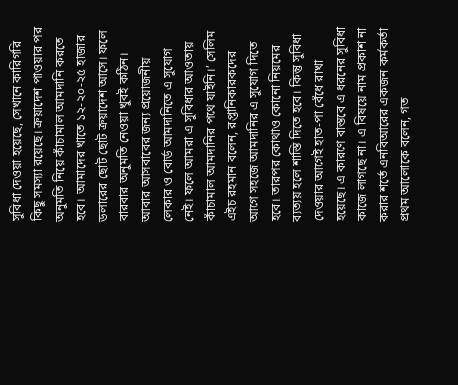সুবিধা দেওয়া হয়েছে, সেখানে কারিগরি কিছু সমস্যা রয়েছে। ক্রয়াদেশ পাওয়ার পর অনুমতি নিয়ে কাঁচামাল আমদানি করতে হবে। আমাদের খাতে ১২-২০-২৫ হাজার ডলারের ছোট ছোট ক্রয়াদেশ আসে। ফলে বারবার অনুমতি নেওয়া খুবই কঠিন। আবার আসবাবের জন্য প্রয়োজনীয় লেকার ও বোর্ড আমদানিতে এ সুযোগ নেই। ফলে আমরা এ সুবিধার আওতায় কাঁচামাল আমদানির পথে যাইনি।’ সেলিম এইচ রহমান বলেন, রপ্তানিকারকদের আগে সহজে আমদানির এ সুযোগ দিতে হবে। তারপর কোথাও কোনো নিয়মের ব্যত্যয় হলে শাস্তি দিতে হবে। কিন্তু সুবিধা দেওয়ার আগেই হাত-পা বেঁধে রাখা হয়েছে। এ কারণে বাস্তবে এ ধরনের সুবিধা কাজে লাগছে না। এ বিষয়ে নাম প্রকাশ না করার শর্তে এনবিআরের একজন কর্মকর্তা প্রথম আলোকে বলেন, গত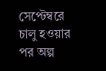সেপ্টেম্বরে চালু হওয়ার পর অল্প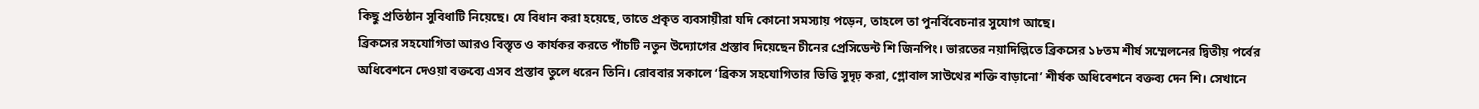কিছু প্রতিষ্ঠান সুবিধাটি নিয়েছে। যে বিধান করা হয়েছে, তাতে প্রকৃত ব্যবসায়ীরা যদি কোনো সমস্যায় পড়েন, তাহলে তা পুনর্বিবেচনার সুযোগ আছে।
ব্রিকসের সহযোগিতা আরও বিস্তৃত ও কার্যকর করতে পাঁচটি নতুন উদ্যোগের প্রস্তাব দিয়েছেন চীনের প্রেসিডেন্ট শি জিনপিং। ভারতের নয়াদিল্লিতে ব্রিকসের ১৮তম শীর্ষ সম্মেলনের দ্বিতীয় পর্বের অধিবেশনে দেওয়া বক্তব্যে এসব প্রস্তাব তুলে ধরেন তিনি। রোববার সকালে ‘ব্রিকস সহযোগিতার ভিত্তি সুদৃঢ় করা, গ্লোবাল সাউথের শক্তি বাড়ানো’ শীর্ষক অধিবেশনে বক্তব্য দেন শি। সেখানে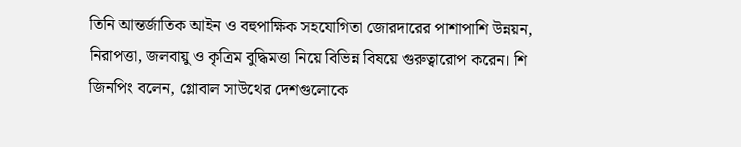তিনি আন্তর্জাতিক আইন ও বহুপাক্ষিক সহযোগিতা জোরদারের পাশাপাশি উন্নয়ন, নিরাপত্তা, জলবায়ু ও কৃত্রিম বুদ্ধিমত্তা নিয়ে বিভিন্ন বিষয়ে গুরুত্বারোপ করেন। শি জিনপিং বলেন, গ্লোবাল সাউথের দেশগুলোকে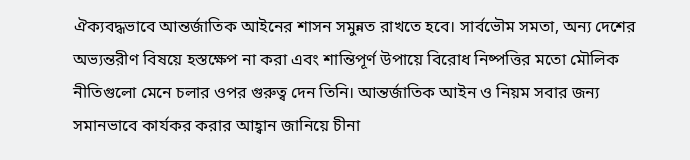ঐক্যবদ্ধভাবে আন্তর্জাতিক আইনের শাসন সমুন্নত রাখতে হবে। সার্বভৌম সমতা, অন্য দেশের অভ্যন্তরীণ বিষয়ে হস্তক্ষেপ না করা এবং শান্তিপূর্ণ উপায়ে বিরোধ নিষ্পত্তির মতো মৌলিক নীতিগুলো মেনে চলার ওপর গুরুত্ব দেন তিনি। আন্তর্জাতিক আইন ও নিয়ম সবার জন্য সমানভাবে কার্যকর করার আহ্বান জানিয়ে চীনা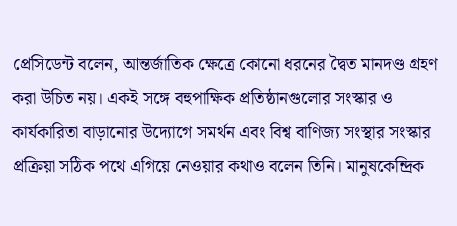প্রেসিডেন্ট বলেন, আন্তর্জাতিক ক্ষেত্রে কোনো ধরনের দ্বৈত মানদণ্ড গ্রহণ করা উচিত নয়। একই সঙ্গে বহুপাক্ষিক প্রতিষ্ঠানগুলোর সংস্কার ও কার্যকারিতা বাড়ানোর উদ্যোগে সমর্থন এবং বিশ্ব বাণিজ্য সংস্থার সংস্কার প্রক্রিয়া সঠিক পথে এগিয়ে নেওয়ার কথাও বলেন তিনি। মানুষকেন্দ্রিক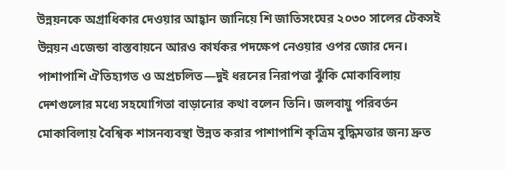উন্নয়নকে অগ্রাধিকার দেওয়ার আহ্বান জানিয়ে শি জাতিসংঘের ২০৩০ সালের টেকসই উন্নয়ন এজেন্ডা বাস্তবায়নে আরও কার্যকর পদক্ষেপ নেওয়ার ওপর জোর দেন। পাশাপাশি ঐতিহ্যগত ও অপ্রচলিত—দুই ধরনের নিরাপত্তা ঝুঁকি মোকাবিলায় দেশগুলোর মধ্যে সহযোগিতা বাড়ানোর কথা বলেন তিনি। জলবায়ু পরিবর্তন মোকাবিলায় বৈশ্বিক শাসনব্যবস্থা উন্নত করার পাশাপাশি কৃত্রিম বুদ্ধিমত্তার জন্য দ্রুত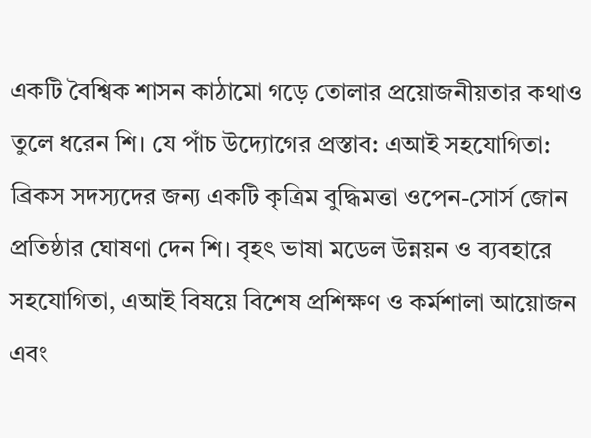একটি বৈশ্বিক শাসন কাঠামো গড়ে তোলার প্রয়োজনীয়তার কথাও তুলে ধরেন শি। যে পাঁচ উদ্যোগের প্রস্তাব: এআই সহযোগিতা: ব্রিকস সদস্যদের জন্য একটি কৃত্রিম বুদ্ধিমত্তা ওপেন-সোর্স জোন প্রতিষ্ঠার ঘোষণা দেন শি। বৃহৎ ভাষা মডেল উন্নয়ন ও ব্যবহারে সহযোগিতা, এআই বিষয়ে বিশেষ প্রশিক্ষণ ও কর্মশালা আয়োজন এবং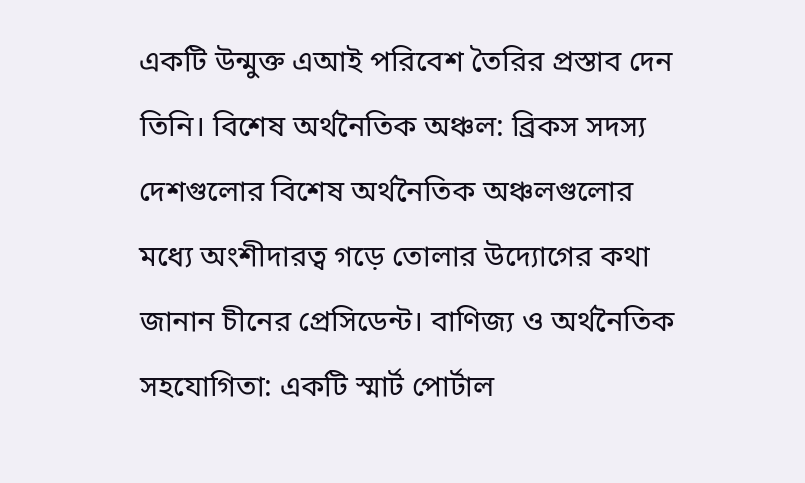একটি উন্মুক্ত এআই পরিবেশ তৈরির প্রস্তাব দেন তিনি। বিশেষ অর্থনৈতিক অঞ্চল: ব্রিকস সদস্য দেশগুলোর বিশেষ অর্থনৈতিক অঞ্চলগুলোর মধ্যে অংশীদারত্ব গড়ে তোলার উদ্যোগের কথা জানান চীনের প্রেসিডেন্ট। বাণিজ্য ও অর্থনৈতিক সহযোগিতা: একটি স্মার্ট পোর্টাল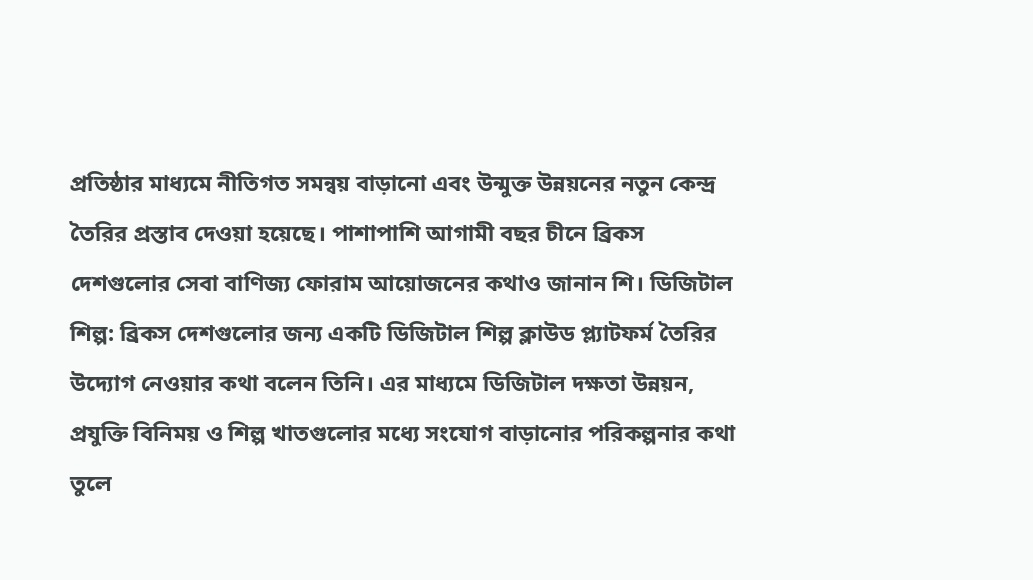প্রতিষ্ঠার মাধ্যমে নীতিগত সমন্বয় বাড়ানো এবং উন্মুক্ত উন্নয়নের নতুন কেন্দ্র তৈরির প্রস্তাব দেওয়া হয়েছে। পাশাপাশি আগামী বছর চীনে ব্রিকস দেশগুলোর সেবা বাণিজ্য ফোরাম আয়োজনের কথাও জানান শি। ডিজিটাল শিল্প: ব্রিকস দেশগুলোর জন্য একটি ডিজিটাল শিল্প ক্লাউড প্ল্যাটফর্ম তৈরির উদ্যোগ নেওয়ার কথা বলেন তিনি। এর মাধ্যমে ডিজিটাল দক্ষতা উন্নয়ন, প্রযুক্তি বিনিময় ও শিল্প খাতগুলোর মধ্যে সংযোগ বাড়ানোর পরিকল্পনার কথা তুলে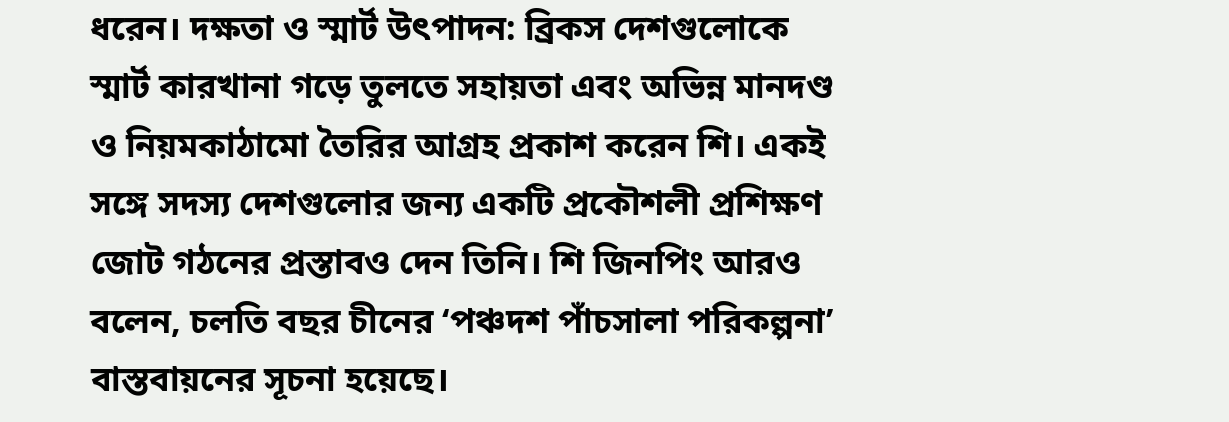ধরেন। দক্ষতা ও স্মার্ট উৎপাদন: ব্রিকস দেশগুলোকে স্মার্ট কারখানা গড়ে তুলতে সহায়তা এবং অভিন্ন মানদণ্ড ও নিয়মকাঠামো তৈরির আগ্রহ প্রকাশ করেন শি। একই সঙ্গে সদস্য দেশগুলোর জন্য একটি প্রকৌশলী প্রশিক্ষণ জোট গঠনের প্রস্তাবও দেন তিনি। শি জিনপিং আরও বলেন, চলতি বছর চীনের ‘পঞ্চদশ পাঁচসালা পরিকল্পনা’ বাস্তবায়নের সূচনা হয়েছে।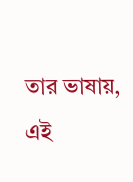তার ভাষায়, এই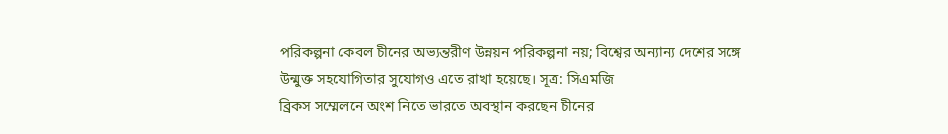পরিকল্পনা কেবল চীনের অভ্যন্তরীণ উন্নয়ন পরিকল্পনা নয়; বিশ্বের অন্যান্য দেশের সঙ্গে উন্মুক্ত সহযোগিতার সুযোগও এতে রাখা হয়েছে। সূত্র: সিএমজি
ব্রিকস সম্মেলনে অংশ নিতে ভারতে অবস্থান করছেন চীনের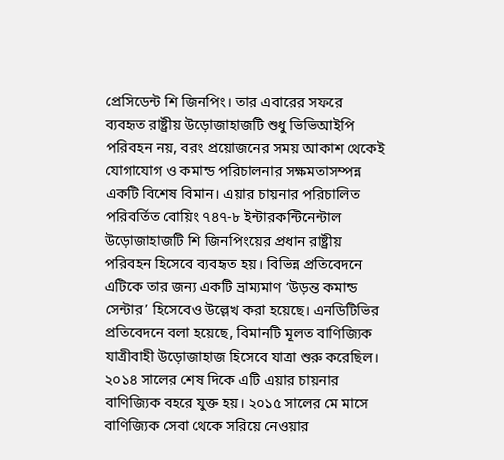প্রেসিডেন্ট শি জিনপিং। তার এবারের সফরে ব্যবহৃত রাষ্ট্রীয় উড়োজাহাজটি শুধু ভিভিআইপি পরিবহন নয়, বরং প্রয়োজনের সময় আকাশ থেকেই যোগাযোগ ও কমান্ড পরিচালনার সক্ষমতাসম্পন্ন একটি বিশেষ বিমান। এয়ার চায়নার পরিচালিত পরিবর্তিত বোয়িং ৭৪৭-৮ ইন্টারকন্টিনেন্টাল উড়োজাহাজটি শি জিনপিংয়ের প্রধান রাষ্ট্রীয় পরিবহন হিসেবে ব্যবহৃত হয়। বিভিন্ন প্রতিবেদনে এটিকে তার জন্য একটি ভ্রাম্যমাণ ‘উড়ন্ত কমান্ড সেন্টার’ হিসেবেও উল্লেখ করা হয়েছে। এনডিটিভির প্রতিবেদনে বলা হয়েছে, বিমানটি মূলত বাণিজ্যিক যাত্রীবাহী উড়োজাহাজ হিসেবে যাত্রা শুরু করেছিল। ২০১৪ সালের শেষ দিকে এটি এয়ার চায়নার বাণিজ্যিক বহরে যুক্ত হয়। ২০১৫ সালের মে মাসে বাণিজ্যিক সেবা থেকে সরিয়ে নেওয়ার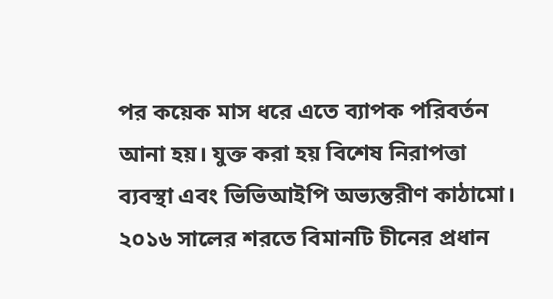পর কয়েক মাস ধরে এতে ব্যাপক পরিবর্তন আনা হয়। যুক্ত করা হয় বিশেষ নিরাপত্তা ব্যবস্থা এবং ভিভিআইপি অভ্যন্তরীণ কাঠামো। ২০১৬ সালের শরতে বিমানটি চীনের প্রধান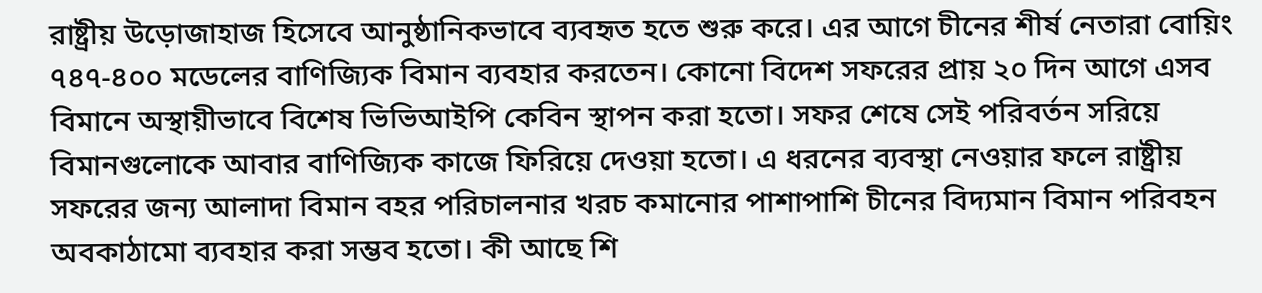রাষ্ট্রীয় উড়োজাহাজ হিসেবে আনুষ্ঠানিকভাবে ব্যবহৃত হতে শুরু করে। এর আগে চীনের শীর্ষ নেতারা বোয়িং ৭৪৭-৪০০ মডেলের বাণিজ্যিক বিমান ব্যবহার করতেন। কোনো বিদেশ সফরের প্রায় ২০ দিন আগে এসব বিমানে অস্থায়ীভাবে বিশেষ ভিভিআইপি কেবিন স্থাপন করা হতো। সফর শেষে সেই পরিবর্তন সরিয়ে বিমানগুলোকে আবার বাণিজ্যিক কাজে ফিরিয়ে দেওয়া হতো। এ ধরনের ব্যবস্থা নেওয়ার ফলে রাষ্ট্রীয় সফরের জন্য আলাদা বিমান বহর পরিচালনার খরচ কমানোর পাশাপাশি চীনের বিদ্যমান বিমান পরিবহন অবকাঠামো ব্যবহার করা সম্ভব হতো। কী আছে শি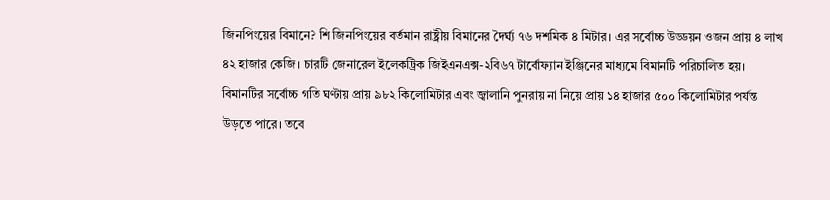জিনপিংয়ের বিমানে? শি জিনপিংয়ের বর্তমান রাষ্ট্রীয় বিমানের দৈর্ঘ্য ৭৬ দশমিক ৪ মিটার। এর সর্বোচ্চ উড্ডয়ন ওজন প্রায় ৪ লাখ ৪২ হাজার কেজি। চারটি জেনারেল ইলেকট্রিক জিইএনএক্স-২বি৬৭ টার্বোফ্যান ইঞ্জিনের মাধ্যমে বিমানটি পরিচালিত হয়। বিমানটির সর্বোচ্চ গতি ঘণ্টায় প্রায় ৯৮২ কিলোমিটার এবং জ্বালানি পুনরায় না নিয়ে প্রায় ১৪ হাজার ৫০০ কিলোমিটার পর্যন্ত উড়তে পারে। তবে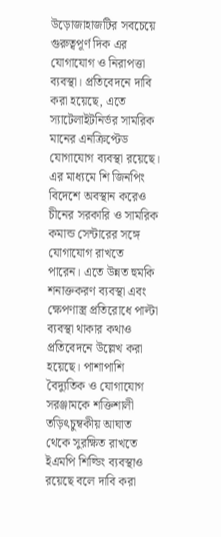উড়োজাহাজটির সবচেয়ে গুরুত্বপূর্ণ দিক এর যোগাযোগ ও নিরাপত্তা ব্যবস্থা। প্রতিবেদনে দাবি করা হয়েছে, এতে স্যাটেলাইটনির্ভর সামরিক মানের এনক্রিপ্টেড যোগাযোগ ব্যবস্থা রয়েছে। এর মাধ্যমে শি জিনপিং বিদেশে অবস্থান করেও চীনের সরকারি ও সামরিক কমান্ড সেন্টারের সঙ্গে যোগাযোগ রাখতে পারেন। এতে উন্নত হুমকি শনাক্তকরণ ব্যবস্থা এবং ক্ষেপণাস্ত্র প্রতিরোধে পাল্টা ব্যবস্থা থাকার কথাও প্রতিবেদনে উল্লেখ করা হয়েছে। পাশাপাশি বৈদ্যুতিক ও যোগাযোগ সরঞ্জামকে শক্তিশালী তড়িৎচুম্বকীয় আঘাত থেকে সুরক্ষিত রাখতে ইএমপি শিল্ডিং ব্যবস্থাও রয়েছে বলে দাবি করা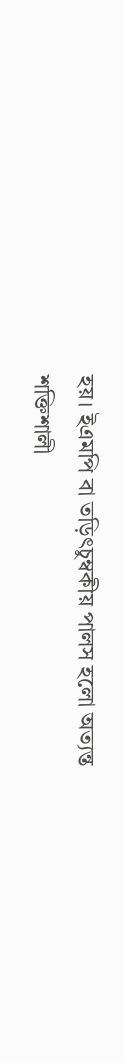হয়। ইএমপি বা তড়িৎচুম্বকীয় পালস হলো অত্যন্ত শক্তিশালী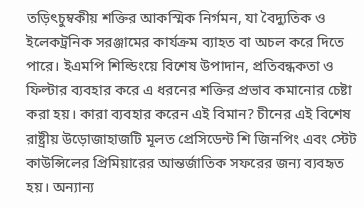তড়িৎচুম্বকীয় শক্তির আকস্মিক নির্গমন, যা বৈদ্যুতিক ও ইলেকট্রনিক সরঞ্জামের কার্যক্রম ব্যাহত বা অচল করে দিতে পারে। ইএমপি শিল্ডিংয়ে বিশেষ উপাদান, প্রতিবন্ধকতা ও ফিল্টার ব্যবহার করে এ ধরনের শক্তির প্রভাব কমানোর চেষ্টা করা হয়। কারা ব্যবহার করেন এই বিমান? চীনের এই বিশেষ রাষ্ট্রীয় উড়োজাহাজটি মূলত প্রেসিডেন্ট শি জিনপিং এবং স্টেট কাউন্সিলের প্রিমিয়ারের আন্তর্জাতিক সফরের জন্য ব্যবহৃত হয়। অন্যান্য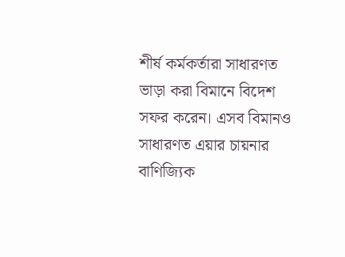শীর্ষ কর্মকর্তারা সাধারণত ভাড়া করা বিমানে বিদেশ সফর করেন। এসব বিমানও সাধারণত এয়ার চায়নার বাণিজ্যিক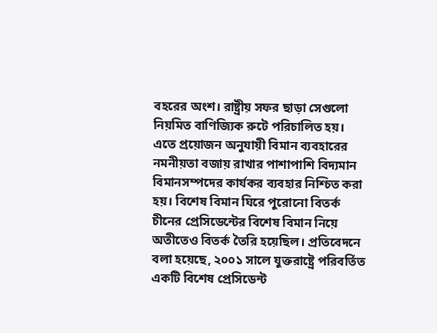বহরের অংশ। রাষ্ট্রীয় সফর ছাড়া সেগুলো নিয়মিত বাণিজ্যিক রুটে পরিচালিত হয়। এতে প্রয়োজন অনুযায়ী বিমান ব্যবহারের নমনীয়তা বজায় রাখার পাশাপাশি বিদ্যমান বিমানসম্পদের কার্যকর ব্যবহার নিশ্চিত করা হয়। বিশেষ বিমান ঘিরে পুরোনো বিতর্ক চীনের প্রেসিডেন্টের বিশেষ বিমান নিয়ে অতীতেও বিতর্ক তৈরি হয়েছিল। প্রতিবেদনে বলা হয়েছে, ২০০১ সালে যুক্তরাষ্ট্রে পরিবর্তিত একটি বিশেষ প্রেসিডেন্ট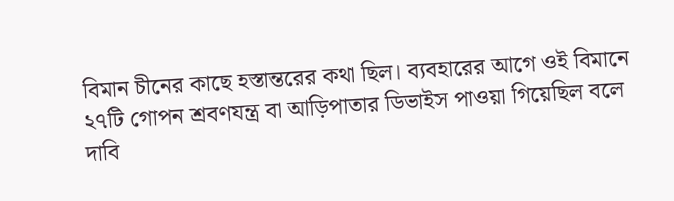বিমান চীনের কাছে হস্তান্তরের কথা ছিল। ব্যবহারের আগে ওই বিমানে ২৭টি গোপন শ্রবণযন্ত্র বা আড়িপাতার ডিভাইস পাওয়া গিয়েছিল বলে দাবি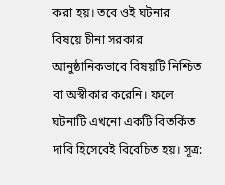করা হয়। তবে ওই ঘটনার বিষয়ে চীনা সরকার আনুষ্ঠানিকভাবে বিষয়টি নিশ্চিত বা অস্বীকার করেনি। ফলে ঘটনাটি এখনো একটি বিতর্কিত দাবি হিসেবেই বিবেচিত হয়। সূত্র: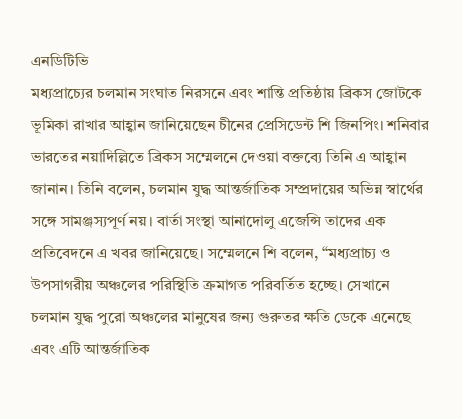এনডিটিভি
মধ্যপ্রাচ্যের চলমান সংঘাত নিরসনে এবং শান্তি প্রতিষ্ঠায় ব্রিকস জোটকে ভূমিকা রাখার আহ্বান জানিয়েছেন চীনের প্রেসিডেন্ট শি জিনপিং। শনিবার ভারতের নয়াদিল্লিতে ব্রিকস সম্মেলনে দেওয়া বক্তব্যে তিনি এ আহ্বান জানান। তিনি বলেন, চলমান যুদ্ধ আন্তর্জাতিক সম্প্রদায়ের অভিন্ন স্বার্থের সঙ্গে সামঞ্জস্যপূর্ণ নয়। বার্তা সংস্থা আনাদোলু এজেন্সি তাদের এক প্রতিবেদনে এ খবর জানিয়েছে। সম্মেলনে শি বলেন, “মধ্যপ্রাচ্য ও উপসাগরীয় অঞ্চলের পরিস্থিতি ক্রমাগত পরিবর্তিত হচ্ছে। সেখানে চলমান যুদ্ধ পুরো অঞ্চলের মানুষের জন্য গুরুতর ক্ষতি ডেকে এনেছে এবং এটি আন্তর্জাতিক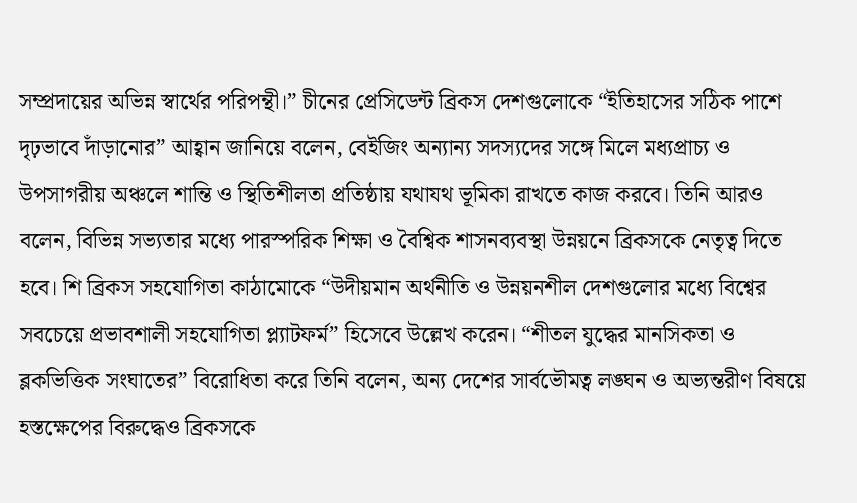সম্প্রদায়ের অভিন্ন স্বার্থের পরিপন্থী।” চীনের প্রেসিডেন্ট ব্রিকস দেশগুলোকে “ইতিহাসের সঠিক পাশে দৃঢ়ভাবে দাঁড়ানোর” আহ্বান জানিয়ে বলেন, বেইজিং অন্যান্য সদস্যদের সঙ্গে মিলে মধ্যপ্রাচ্য ও উপসাগরীয় অঞ্চলে শান্তি ও স্থিতিশীলতা প্রতিষ্ঠায় যথাযথ ভূমিকা রাখতে কাজ করবে। তিনি আরও বলেন, বিভিন্ন সভ্যতার মধ্যে পারস্পরিক শিক্ষা ও বৈশ্বিক শাসনব্যবস্থা উন্নয়নে ব্রিকসকে নেতৃত্ব দিতে হবে। শি ব্রিকস সহযোগিতা কাঠামোকে “উদীয়মান অর্থনীতি ও উন্নয়নশীল দেশগুলোর মধ্যে বিশ্বের সবচেয়ে প্রভাবশালী সহযোগিতা প্ল্যাটফর্ম” হিসেবে উল্লেখ করেন। “শীতল যুদ্ধের মানসিকতা ও ব্লকভিত্তিক সংঘাতের” বিরোধিতা করে তিনি বলেন, অন্য দেশের সার্বভৌমত্ব লঙ্ঘন ও অভ্যন্তরীণ বিষয়ে হস্তক্ষেপের বিরুদ্ধেও ব্রিকসকে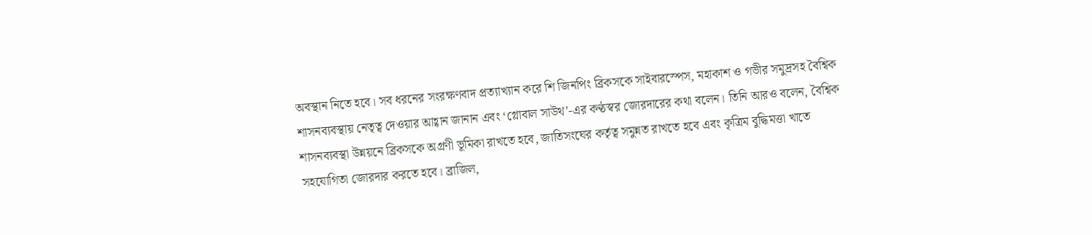অবস্থান নিতে হবে। সব ধরনের সংরক্ষণবাদ প্রত্যাখ্যান করে শি জিনপিং ব্রিকসকে সাইবারস্পেস, মহাকাশ ও গভীর সমুদ্রসহ বৈশ্বিক শাসনব্যবস্থায় নেতৃত্ব দেওয়ার আহ্বান জানান এবং ‘গ্লোবাল সাউথ’-এর কণ্ঠস্বর জোরদারের কথা বলেন। তিনি আরও বলেন, বৈশ্বিক শাসনব্যবস্থা উন্নয়নে ব্রিকসকে অগ্রণী ভূমিকা রাখতে হবে, জাতিসংঘের কর্তৃত্ব সমুন্নত রাখতে হবে এবং কৃত্রিম বুদ্ধিমত্তা খাতে সহযোগিতা জোরদার করতে হবে। ব্রাজিল,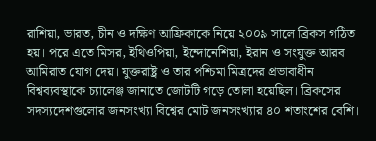রাশিয়া, ভারত, চীন ও দক্ষিণ আফ্রিকাকে নিয়ে ২০০৯ সালে ব্রিকস গঠিত হয়। পরে এতে মিসর, ইথিওপিয়া, ইন্দোনেশিয়া, ইরান ও সংযুক্ত আরব আমিরাত যোগ দেয়। যুক্তরাষ্ট্র ও তার পশ্চিমা মিত্রদের প্রভাবাধীন বিশ্বব্যবস্থাকে চ্যালেঞ্জ জানাতে জোটটি গড়ে তোলা হয়েছিল। ব্রিকসের সদস্যদেশগুলোর জনসংখ্যা বিশ্বের মোট জনসংখ্যার ৪০ শতাংশের বেশি।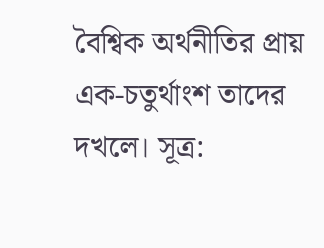বৈশ্বিক অর্থনীতির প্রায় এক-চতুর্থাংশ তাদের দখলে। সূত্র: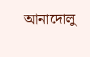আনাদোলু